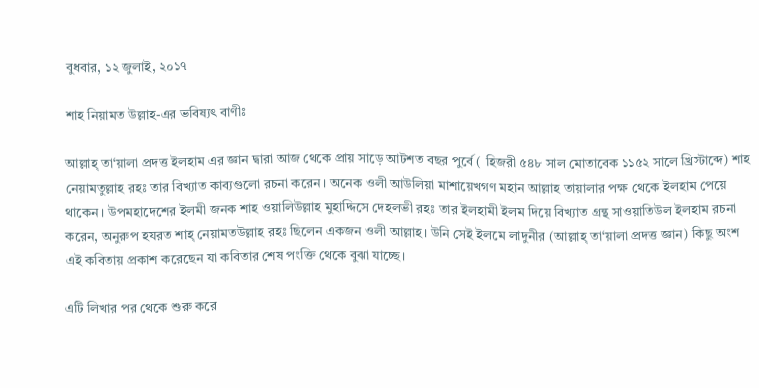বুধবার, ১২ জুলাই, ২০১৭

শাহ নিয়ামত উল্লাহ-এর ভবিষ্যৎ বাণীঃ

আল্লাহ্ তা‘য়ালা প্রদত্ত ইলহাম এর জ্ঞান দ্বারা আজ থেকে প্রায় সাড়ে আটশত বছর পুর্বে ( হিজরী ৫৪৮ সাল মোতাবেক ১১৫২ সালে খ্রিস্টাব্দে) শাহ নেয়ামতুল্লাহ রহঃ তার বিখ্যাত কাব্যগুলো রচনা করেন। অনেক ওলী আউলিয়া মাশায়েখগণ মহান আল্লাহ তায়ালার পক্ষ থেকে ইলহাম পেয়ে থাকেন। উপমহাদেশের ইলমী জনক শাহ ওয়ালিউল্লাহ মুহাদ্দিসে দেহলভী রহঃ তার ইলহামী ইলম দিয়ে বিখ্যাত গ্রন্থ সাওয়াতিউল ইলহাম রচনা করেন, অনুরুপ হযরত শাহ্ নেয়ামতউল্লাহ রহঃ ছিলেন একজন ওলী আল্লাহ। উনি সেই ইলমে লাদুনীর (আল্লাহ্ তা‘য়ালা প্রদত্ত জ্ঞান) কিছু অংশ এই কবিতায় প্রকাশ করেছেন যা কবিতার শেষ পংক্তি থেকে বুঝা যাচ্ছে।

এটি লিখার পর থেকে শুরু করে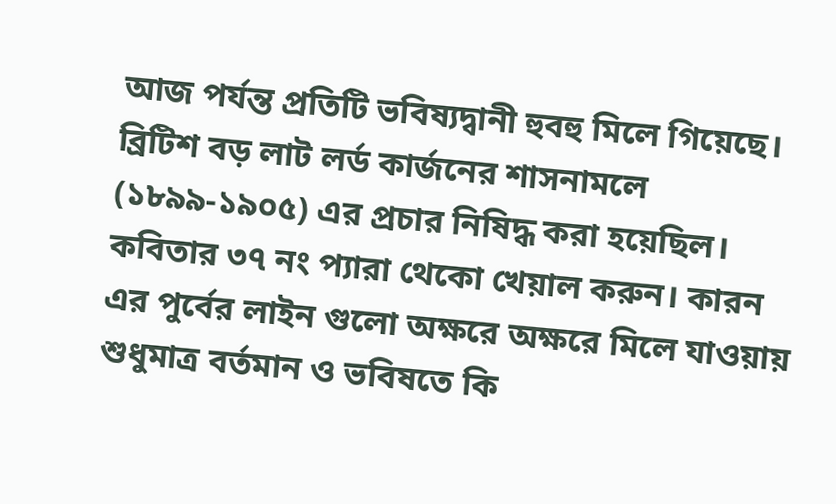আজ পর্যন্ত প্রতিটি ভবিষ্যদ্বানী হুবহু মিলে গিয়েছে। ব্রিটিশ বড় লাট লর্ড কার্জনের শাসনামলে (১৮৯৯-১৯০৫) এর প্রচার নিষিদ্ধ করা হয়েছিল। কবিতার ৩৭ নং প্যারা থেকো খেয়াল করুন। কারন এর পুর্বের লাইন গুলো অক্ষরে অক্ষরে মিলে যাওয়ায় শুধুমাত্র বর্তমান ও ভবিষতে কি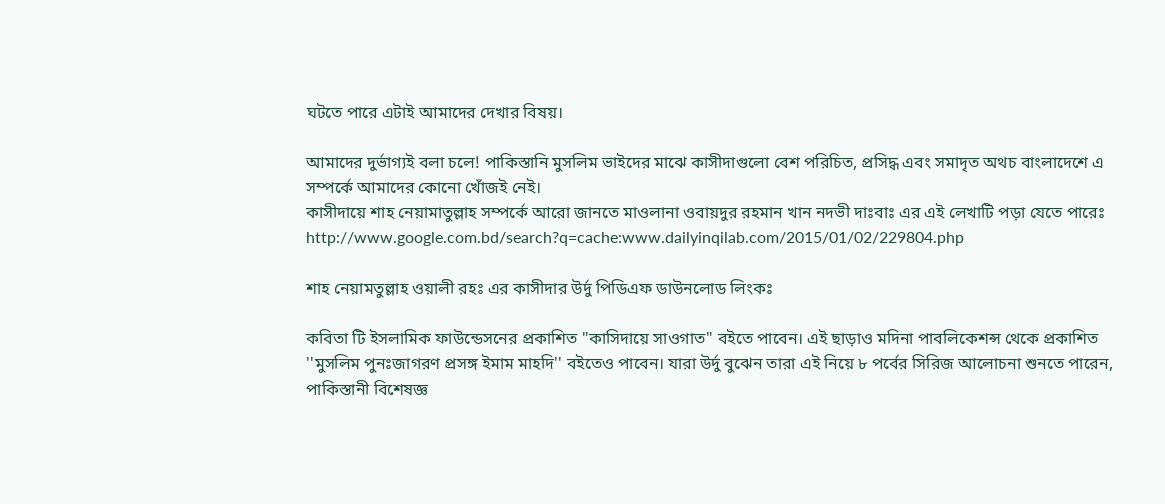ঘটতে পারে এটাই আমাদের দেখার বিষয়।

আমাদের দুর্ভাগ্যই বলা চলে! পাকিস্তানি মুসলিম ভাইদের মাঝে কাসীদাগুলো বেশ পরিচিত, প্রসিদ্ধ এবং সমাদৃত অথচ বাংলাদেশে এ সম্পর্কে আমাদের কোনো খোঁজই নেই।
কাসীদায়ে শাহ নেয়ামাতুল্লাহ সম্পর্কে আরো জানতে মাওলানা ওবায়দুর রহমান খান নদভী দাঃবাঃ এর এই লেখাটি পড়া যেতে পারেঃ http://www.google.com.bd/search?q=cache:www.dailyinqilab.com/2015/01/02/229804.php

শাহ নেয়ামতুল্লাহ ওয়ালী রহঃ এর কাসীদার উর্দু পিডিএফ ডাউনলোড লিংকঃ

কবিতা টি ইসলামিক ফাউন্ডেসনের প্রকাশিত "কাসিদায়ে সাওগাত" বইতে পাবেন। এই ছাড়াও মদিনা পাবলিকেশন্স থেকে প্রকাশিত ''মুসলিম পুনঃজাগরণ প্রসঙ্গ ইমাম মাহদি'' বইতেও পাবেন। যারা উর্দু বুঝেন তারা এই নিয়ে ৮ পর্বের সিরিজ আলোচনা শুনতে পারেন, পাকিস্তানী বিশেষজ্ঞ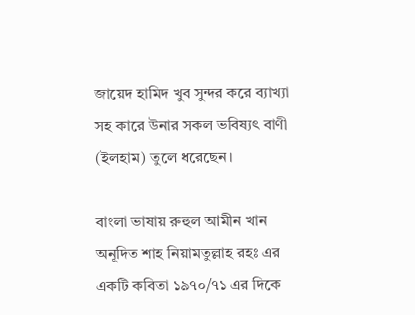জায়েদ হামিদ খুব সুন্দর করে ব্যাখ্যা সহ কারে উনার সকল ভবিষ্যৎ বাণী (ইলহাম) তুলে ধরেছেন।

বাংলা ভাষায় রুহুল আমীন খান অনূদিত শাহ নিয়ামতুল্লাহ রহঃ এর একটি কবিতা ১৯৭০/৭১ এর দিকে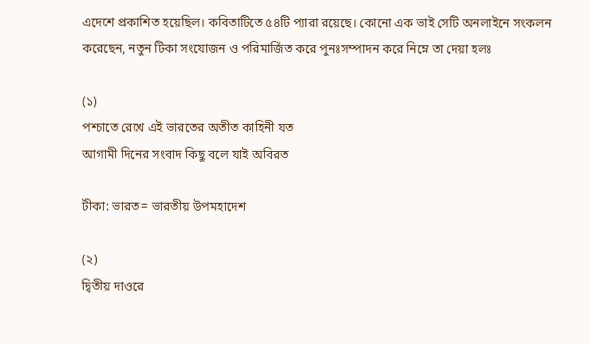এদেশে প্রকাশিত হয়েছিল। কবিতাটিতে ৫৪টি প্যারা রয়েছে। কোনো এক ভাই সেটি অনলাইনে সংকলন করেছেন, নতুন টিকা সংযোজন ও পরিমার্জিত করে পুনঃসম্পাদন করে নিম্নে তা দেয়া হলঃ

(১)
পশ্চাতে রেখে এই ভারতের অতীত কাহিনী যত
আগামী দিনের সংবাদ কিছু বলে যাই অবিরত

টীকা: ভারত= ভারতীয় উপমহাদেশ

(২)
দ্বিতীয় দাওরে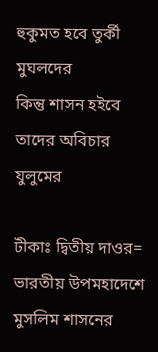হুকুমত হবে তুর্কী মুঘলদের
কিন্তু শাসন হইবে তাদের অবিচার যুলুমের

টীকাঃ দ্বিতীয় দাওর= ভারতীয় উপমহাদেশে মুসলিম শাসনের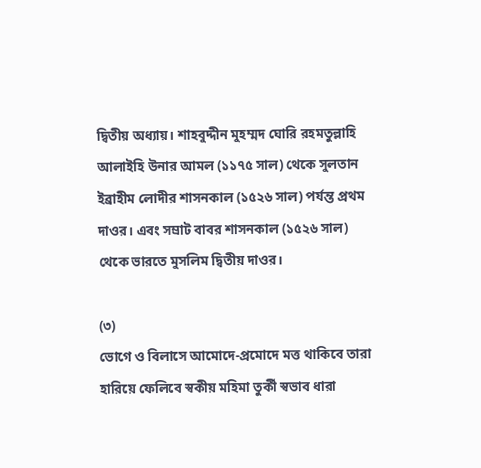দ্বিতীয় অধ্যায়। শাহবুদ্দীন মুহম্মদ ঘোরি রহমতুল্লাহি আলাইহি উনার আমল (১১৭৫ সাল) থেকে সুলতান ইব্রাহীম লোদীর শাসনকাল (১৫২৬ সাল) পর্যন্ত প্রথম দাওর। এবং সম্রাট বাবর শাসনকাল (১৫২৬ সাল) থেকে ভারতে মুসলিম দ্বিতীয় দাওর।

(৩)
ভোগে ও বিলাসে আমোদে-প্রমোদে মত্ত থাকিবে তারা
হারিয়ে ফেলিবে স্বকীয় মহিমা তুর্কী স্বভাব ধারা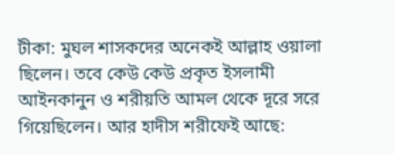টীকা: মুঘল শাসকদের অনেকই আল্লাহ ওয়ালা ছিলেন। তবে কেউ কেউ প্রকৃত ইসলামী আইনকানুন ও শরীয়তি আমল থেকে দূরে সরে গিয়েছিলেন। আর হাদীস শরীফেই আছে: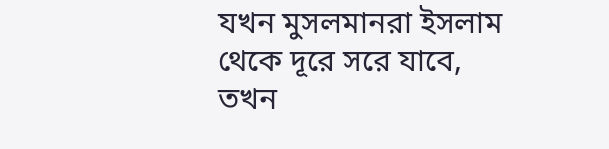যখন মুসলমানরা ইসলাম থেকে দূরে সরে যাবে, তখন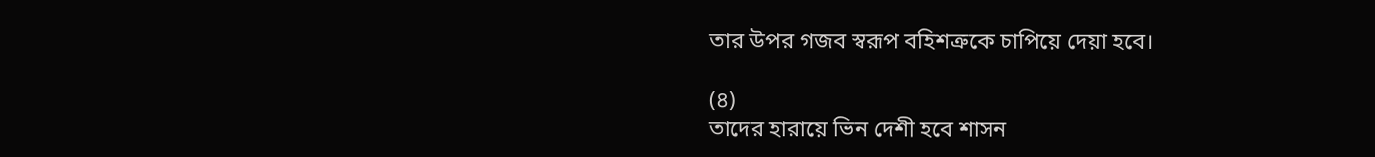তার উপর গজব স্বরূপ বহিশত্রুকে চাপিয়ে দেয়া হবে।

(৪)
তাদের হারায়ে ভিন দেশী হবে শাসন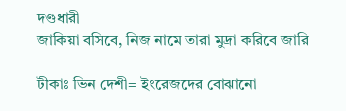দণ্ডধারী
জাকিয়া বসিবে, নিজ নামে তারা মুদ্রা করিবে জারি

টীকাঃ ভিন দেশী= ইংরেজদের বোঝানো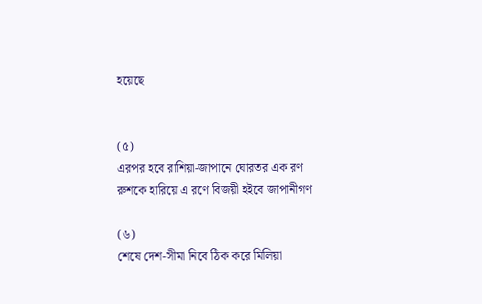হয়েছে


(৫)
এরপর হবে রাশিয়া-জাপানে ঘোরতর এক রণ
রুশকে হারিয়ে এ রণে বিজয়ী হইবে জাপানীগণ

(৬)
শেষে দেশ-সীমা নিবে ঠিক করে মিলিয়া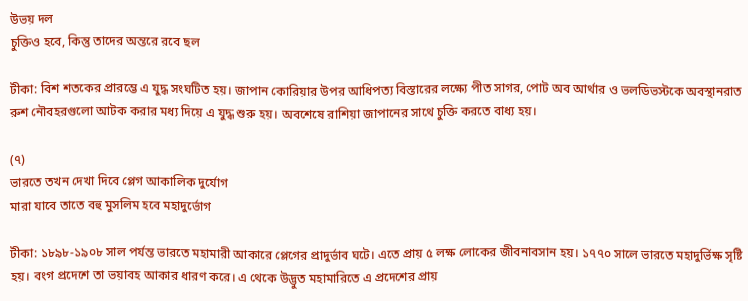উভয় দল
চুক্তিও হবে, কিন্তু তাদের অন্তরে রবে ছল

টীকা: বিশ শতকের প্রারম্ভে এ যুদ্ধ সংঘটিত হয়। জাপান কোরিয়ার উপর আধিপত্য বিস্তারের লক্ষ্যে পীত সাগর, পোট অব আর্থার ও ভলডিভস্টকে অবস্থানরাত রুশ নৌবহরগুলো আটক করার মধ্য দিয়ে এ যুদ্ধ শুরু হয়। অবশেষে রাশিয়া জাপানের সাথে চুক্তি করতে বাধ্য হয়।

(৭)
ভারতে তখন দেখা দিবে প্লেগ আকালিক দুর্যোগ
মারা যাবে তাতে বহু মুসলিম হবে মহাদুর্ভোগ

টীকা: ১৮৯৮-১৯০৮ সাল পর্যন্ত ভারতে মহামারী আকারে প্লেগের প্রাদুর্ভাব ঘটে। এতে প্রায় ৫ লক্ষ লোকের জীবনাবসান হয়। ১৭৭০ সালে ভারতে মহাদুর্ভিক্ষ সৃষ্টি হয়। বংগ প্রদেশে তা ভয়াবহ আকার ধারণ করে। এ থেকে উদ্ভুত মহামারিতে এ প্রদেশের প্রায়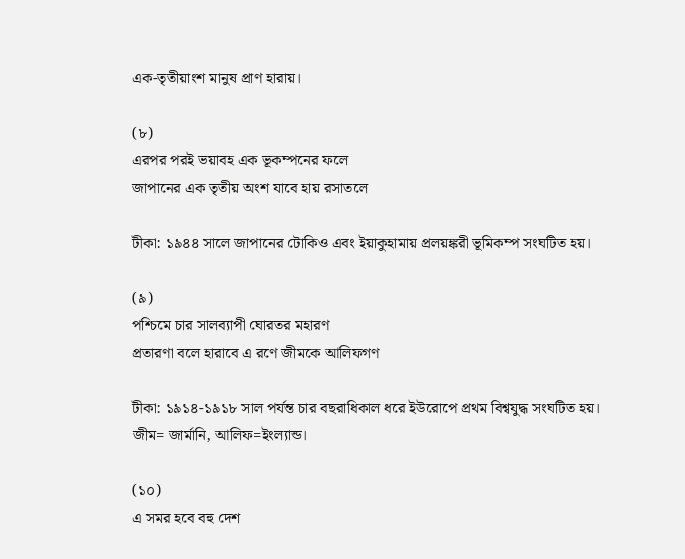এক-তৃতীয়াংশ মানুষ প্রাণ হারায়।

(৮)
এরপর পরই ভয়াবহ এক ভূকম্পনের ফলে
জাপানের এক তৃতীয় অংশ যাবে হায় রসাতলে

টীকা: ১৯৪৪ সালে জাপানের টোকিও এবং ইয়াকুহামায় প্রলয়ঙ্করী ভূমিকম্প সংঘটিত হয়।

(৯)
পশ্চিমে চার সালব্যাপী ঘোরতর মহারণ
প্রতারণা বলে হারাবে এ রণে জীমকে আলিফগণ

টীকা: ১৯১৪-১৯১৮ সাল পর্যন্ত চার বছরাধিকাল ধরে ইউরোপে প্রথম বিশ্বযুদ্ধ সংঘটিত হয়।
জীম= জার্মানি, আলিফ=ইংল্যান্ড।

(১০)
এ সমর হবে বহু দেশ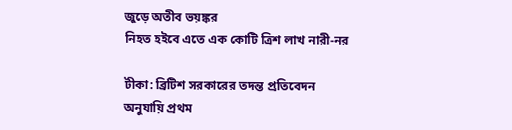জুড়ে অতীব ভয়ঙ্কর
নিহত হইবে এতে এক কোটি ত্রিশ লাখ নারী-নর

টীকা: ব্রিটিশ সরকারের তদন্ত প্রতিবেদন অনুযায়ি প্রথম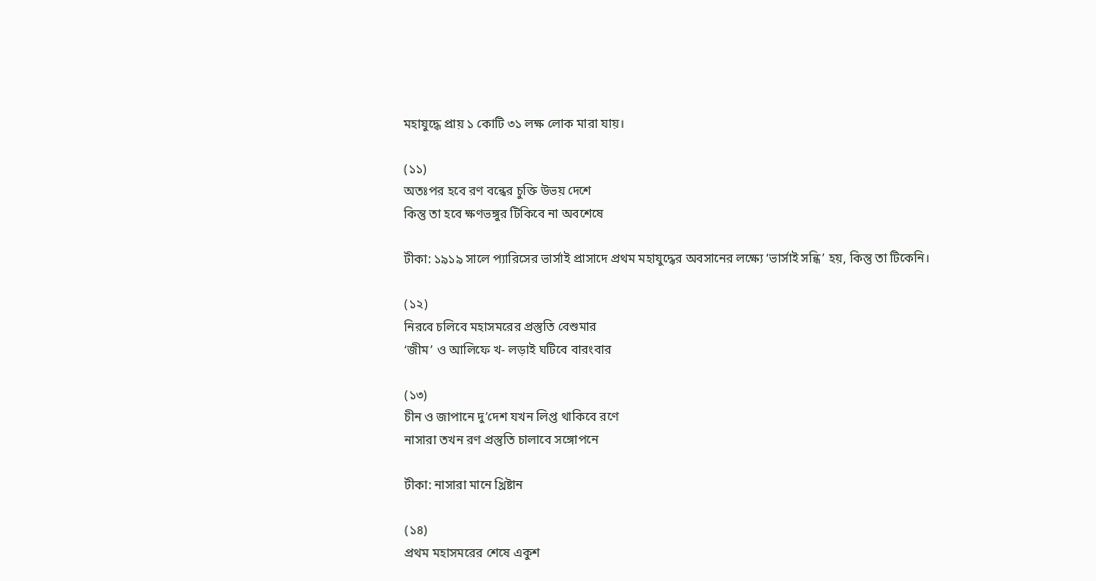মহাযুদ্ধে প্রায় ১ কোটি ৩১ লক্ষ লোক মারা যায়।

(১১)
অতঃপর হবে রণ বন্ধের চুক্তি উভয় দেশে
কিন্তু তা হবে ক্ষণভঙ্গুর টিকিবে না অবশেষে

টীকা: ১৯১৯ সালে প্যারিসের ভার্সাই প্রাসাদে প্রথম মহাযুদ্ধের অবসানের লক্ষ্যে ‘ভার্সাই সন্ধি’ হয়, কিন্তু তা টিকেনি।

(১২)
নিরবে চলিবে মহাসমরের প্রস্তুতি বেশুমার
‘জীম’ ও আলিফে খ- লড়াই ঘটিবে বারংবার

(১৩)
চীন ও জাপানে দু’দেশ যখন লিপ্ত থাকিবে রণে
নাসারা তখন রণ প্রস্তুতি চালাবে সঙ্গোপনে

টীকা: নাসারা মানে খ্রিষ্টান

(১৪)
প্রথম মহাসমরের শেষে একুশ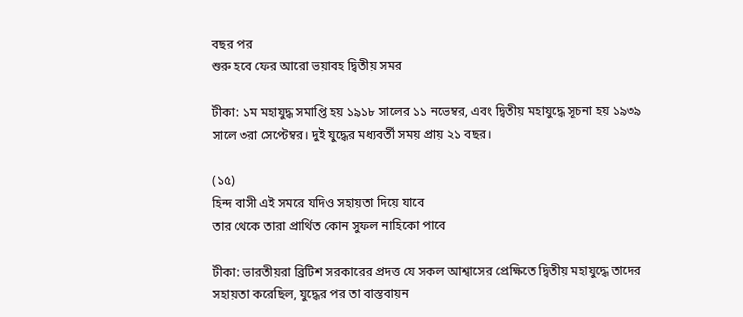বছর পর
শুরু হবে ফের আরো ভয়াবহ দ্বিতীয় সমর

টীকা: ১ম মহাযুদ্ধ সমাপ্তি হয় ১৯১৮ সালের ১১ নভেম্বর, এবং দ্বিতীয় মহাযুদ্ধে সূচনা হয় ১৯৩৯ সালে ৩রা সেপ্টেম্বর। দুই যুদ্ধের মধ্যবর্তী সময় প্রায় ২১ বছর।

(১৫)
হিন্দ বাসী এই সমরে যদিও সহায়তা দিয়ে যাবে
তার থেকে তারা প্রার্থিত কোন সুফল নাহিকো পাবে

টীকা: ভারতীয়রা ব্রিটিশ সরকারের প্রদত্ত যে সকল আশ্বাসের প্রেক্ষিতে দ্বিতীয় মহাযুদ্ধে তাদের সহায়তা করেছিল, যুদ্ধের পর তা বাস্তবায়ন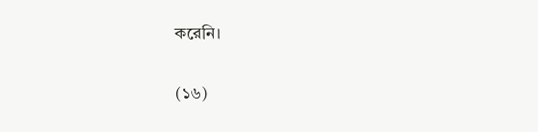করেনি।

(১৬)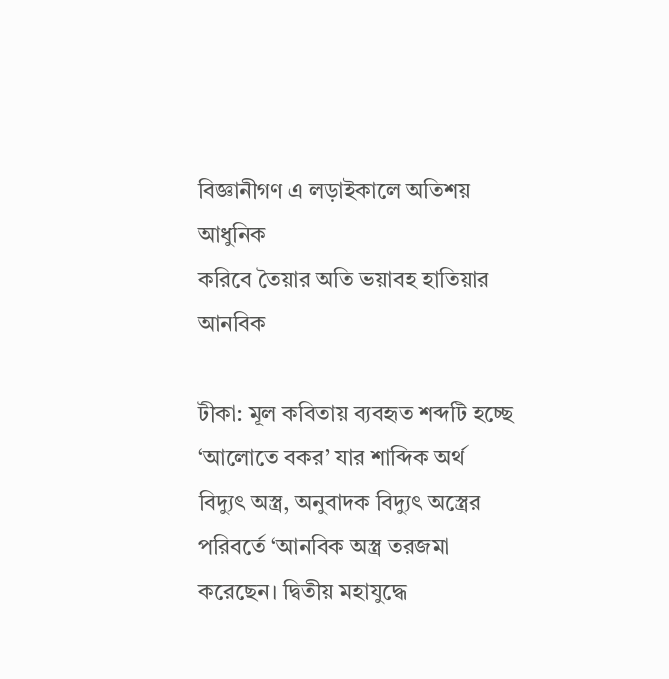বিজ্ঞানীগণ এ লড়াইকালে অতিশয় আধুনিক
করিবে তৈয়ার অতি ভয়াবহ হাতিয়ার আনবিক

টীকা: মূল কবিতায় ব্যবহৃত শব্দটি হচ্ছে ‘আলোতে বকর’ যার শাব্দিক অর্থ বিদ্যুৎ অস্ত্র, অনুবাদক বিদ্যুৎ অস্ত্রের পরিবর্তে ‘আনবিক অস্ত্র তরজমা করেছেন। দ্বিতীয় মহাযুদ্ধে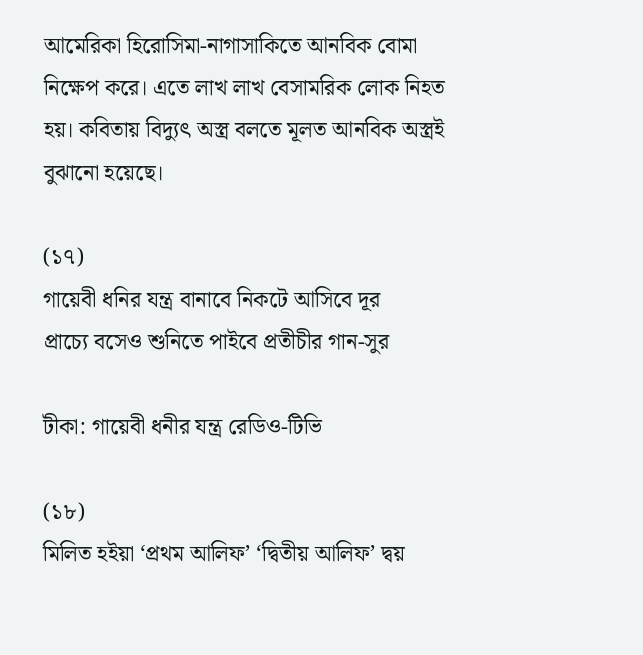আমেরিকা হিরোসিমা-নাগাসাকিতে আনবিক বোমা নিক্ষেপ করে। এতে লাখ লাখ বেসামরিক লোক নিহত হয়। কবিতায় বিদ্যুৎ অস্ত্র বলতে মূলত আনবিক অস্ত্রই বুঝানো হয়েছে।

(১৭)
গায়েবী ধনির যন্ত্র বানাবে নিকটে আসিবে দূর
প্রাচ্যে বসেও শুনিতে পাইবে প্রতীচীর গান-সুর

টীকা: গায়েবী ধনীর যন্ত্র রেডিও-টিভি

(১৮)
মিলিত হইয়া ‘প্রথম আলিফ’ ‘দ্বিতীয় আলিফ’ দ্বয়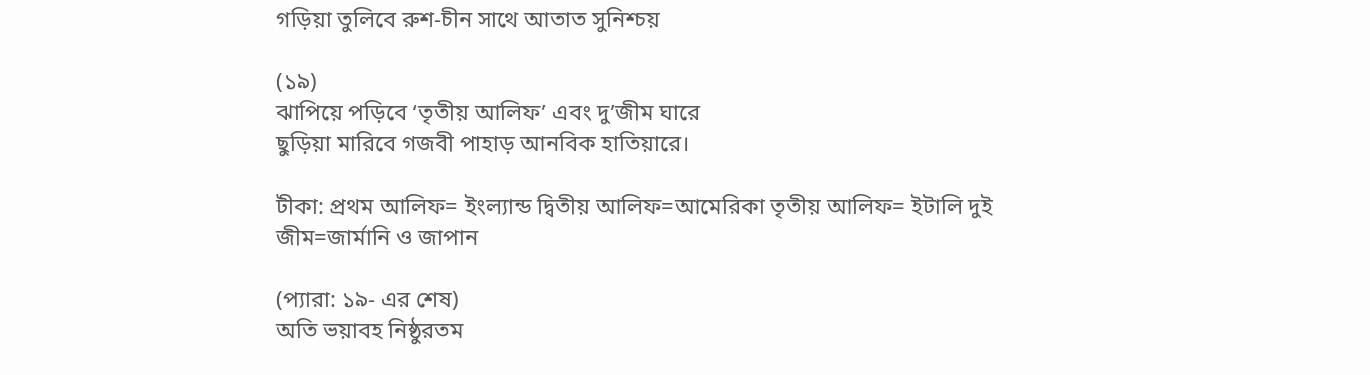গড়িয়া তুলিবে রুশ-চীন সাথে আতাত সুনিশ্চয়

(১৯)
ঝাপিয়ে পড়িবে ‘তৃতীয় আলিফ’ এবং দু’জীম ঘারে
ছুড়িয়া মারিবে গজবী পাহাড় আনবিক হাতিয়ারে।

টীকা: প্রথম আলিফ= ইংল্যান্ড দ্বিতীয় আলিফ=আমেরিকা তৃতীয় আলিফ= ইটালি দুই জীম=জার্মানি ও জাপান

(প্যারা: ১৯- এর শেষ)
অতি ভয়াবহ নিষ্ঠুরতম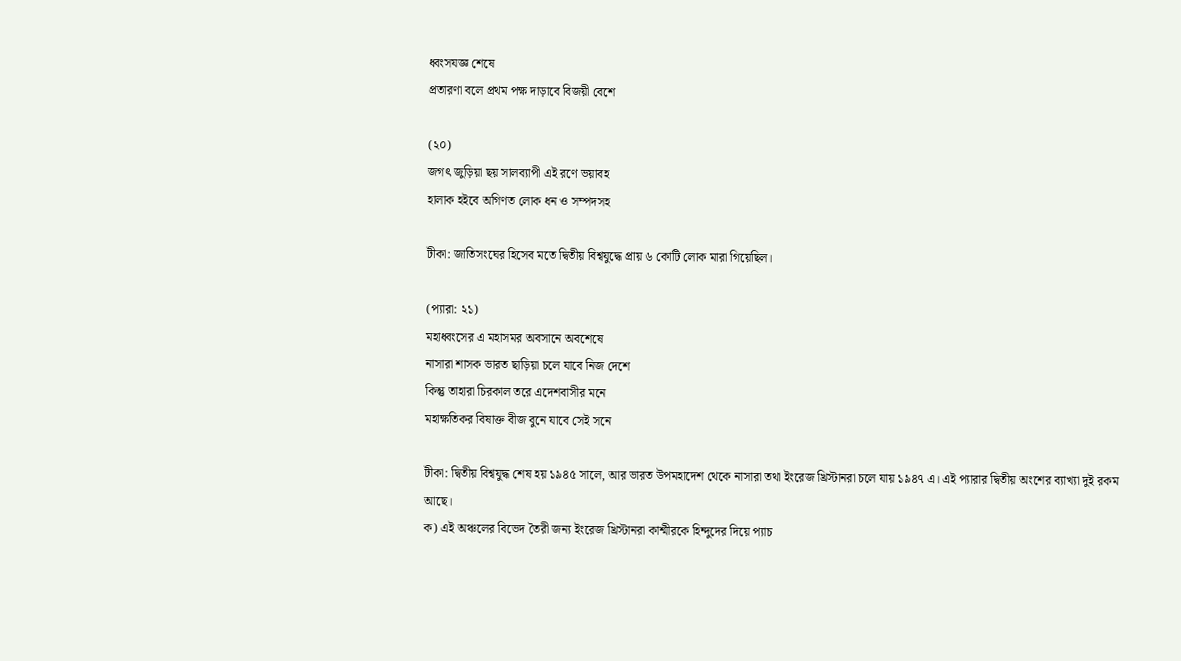ধ্বংসযজ্ঞ শেষে
প্রতারণা বলে প্রথম পক্ষ দাড়াবে বিজয়ী বেশে

(২০)
জগৎ জুড়িয়া ছয় সালব্যাপী এই রণে ভয়াবহ
হালাক হইবে অগিণত লোক ধন ও সম্পদসহ

টীকা: জাতিসংঘের হিসেব মতে দ্বিতীয় বিশ্বযুদ্ধে প্রায় ৬ কোটি লোক মারা গিয়েছিল।

(প্যারা: ২১)
মহাধ্বংসের এ মহাসমর অবসানে অবশেষে
নাসারা শাসক ভারত ছাড়িয়া চলে যাবে নিজ দেশে
কিন্তু তাহারা চিরকাল তরে এদেশবাসীর মনে
মহাক্ষতিকর বিষাক্ত বীজ বুনে যাবে সেই সনে

টীকা: দ্বিতীয় বিশ্বযুদ্ধ শেষ হয় ১৯৪৫ সালে, আর ভারত উপমহাদেশ থেকে নাসারা তথা ইংরেজ খ্রিস্টানরা চলে যায় ১৯৪৭ এ। এই প্যারার দ্বিতীয় অংশের ব্যাখ্যা দুই রকম আছে।
ক) এই অঞ্চলের বিভেদ তৈরী জন্য ইংরেজ খ্রিস্টানরা কাশ্মীরকে হিন্দুদের দিয়ে প্যাচ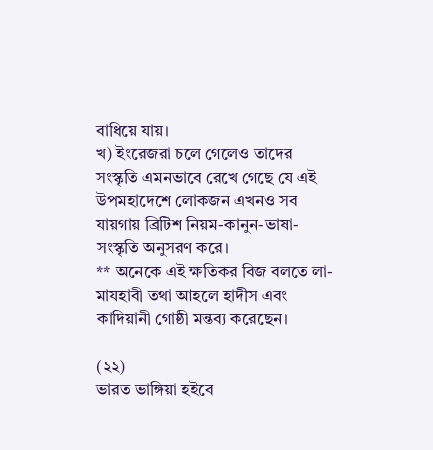বাধিয়ে যায়।
খ) ইংরেজরা চলে গেলেও তাদের সংস্কৃতি এমনভাবে রেখে গেছে যে এই উপমহাদেশে লোকজন এখনও সব যায়গায় ব্রিটিশ নিয়ম-কানুন-ভাষা-সংস্কৃতি অনুসরণ করে।
** অনেকে এই ক্ষতিকর বিজ বলতে লা-মাযহাবী তথা আহলে হাদীস এবং কাদিয়ানী গোষ্ঠী মন্তব্য করেছেন।

(২২)
ভারত ভাঙ্গিয়া হইবে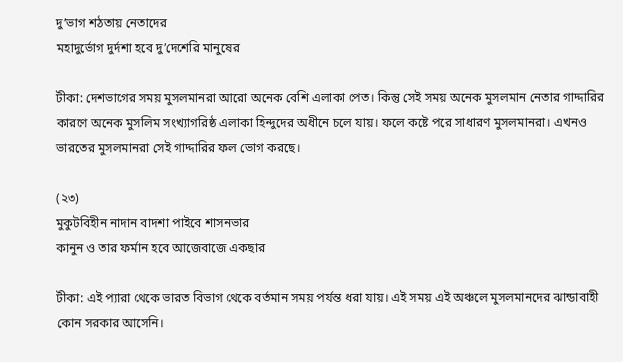দু’ভাগ শঠতায় নেতাদের
মহাদুর্ভোগ দুর্দশা হবে দু’দেশেরি মানুষের

টীকা: দেশভাগের সময় মুসলমানরা আরো অনেক বেশি এলাকা পেত। কিন্তু সেই সময় অনেক মুসলমান নেতার গাদ্দারির কারণে অনেক মুসলিম সংখ্যাগরিষ্ঠ এলাকা হিন্দুদের অধীনে চলে যায়। ফলে কষ্টে পরে সাধারণ মুসলমানরা। এখনও ভারতের মুসলমানরা সেই গাদ্দারির ফল ভোগ করছে।

(২৩)
মুকুটবিহীন নাদান বাদশা পাইবে শাসনভার
কানুন ও তার ফর্মান হবে আজেবাজে একছার

টীকা: এই প্যারা থেকে ভারত বিভাগ থেকে বর্তমান সময় পর্যন্ত ধরা যায়। এই সময় এই অঞ্চলে মুসলমানদের ঝান্ডাবাহী কোন সরকার আসেনি।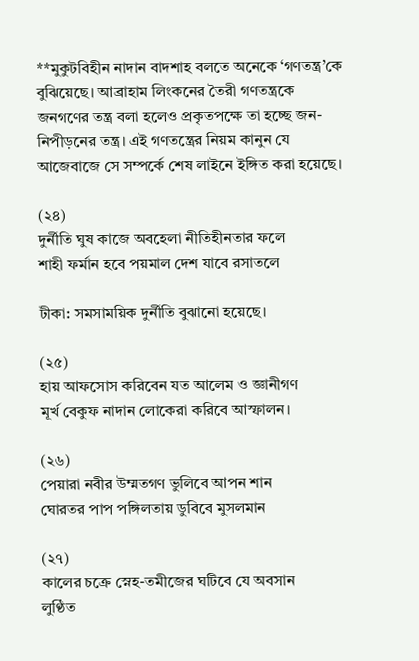**মুকুটবিহীন নাদান বাদশাহ বলতে অনেকে ‘গণতন্ত্র’কে বুঝিয়েছে। আব্রাহাম লিংকনের তৈরী গণতন্ত্রকে জনগণের তন্ত্র বলা হলেও প্রকৃতপক্ষে তা হচ্ছে জন-নিপীড়নের তন্ত্র। এই গণতন্ত্রের নিয়ম কানুন যে আজেবাজে সে সম্পর্কে শেষ লাইনে ইঙ্গিত করা হয়েছে।

(২৪)
দুর্নীতি ঘুষ কাজে অবহেলা নীতিহীনতার ফলে
শাহী ফর্মান হবে পয়মাল দেশ যাবে রসাতলে

টীকা: সমসাময়িক দুর্নীতি বুঝানো হয়েছে।

(২৫)
হায় আফসোস করিবেন যত আলেম ও জ্ঞানীগণ
মূর্খ বেকুফ নাদান লোকেরা করিবে আস্ফালন।

(২৬)
পেয়ারা নবীর উম্মতগণ ভুলিবে আপন শান
ঘোরতর পাপ পঙ্গিলতায় ডুবিবে মুসলমান

(২৭)
কালের চক্রে স্নেহ-তমীজের ঘটিবে যে অবসান
লুণ্ঠিত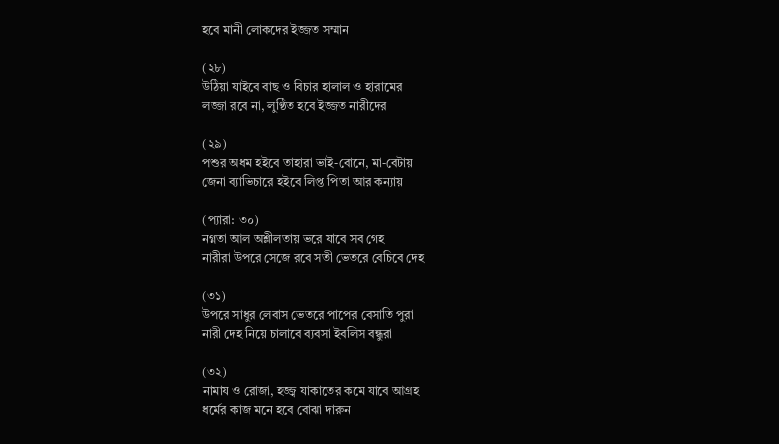হবে মানী লোকদের ইজ্জত সম্মান

(২৮)
উঠিয়া যাইবে বাছ ও বিচার হালাল ও হারামের
লজ্জা রবে না, লুণ্ঠিত হবে ইজ্জত নারীদের

(২৯)
পশুর অধম হইবে তাহারা ভাই-বোনে, মা-বেটায়
জেনা ব্যাভিচারে হইবে লিপ্ত পিতা আর কন্যায়

(প্যারা: ৩০)
নগ্নতা আল অশ্লীলতায় ভরে যাবে সব গেহ
নারীরা উপরে সেজে রবে সতী ভেতরে বেচিবে দেহ

(৩১)
উপরে সাধুর লেবাস ভেতরে পাপের বেসাতি পুরা
নারী দেহ নিয়ে চালাবে ব্যবসা ইবলিস বন্ধুরা

(৩২)
নামায ও রোজা, হজ্জ্ব যাকাতের কমে যাবে আগ্রহ
ধর্মের কাজ মনে হবে বোঝা দারুন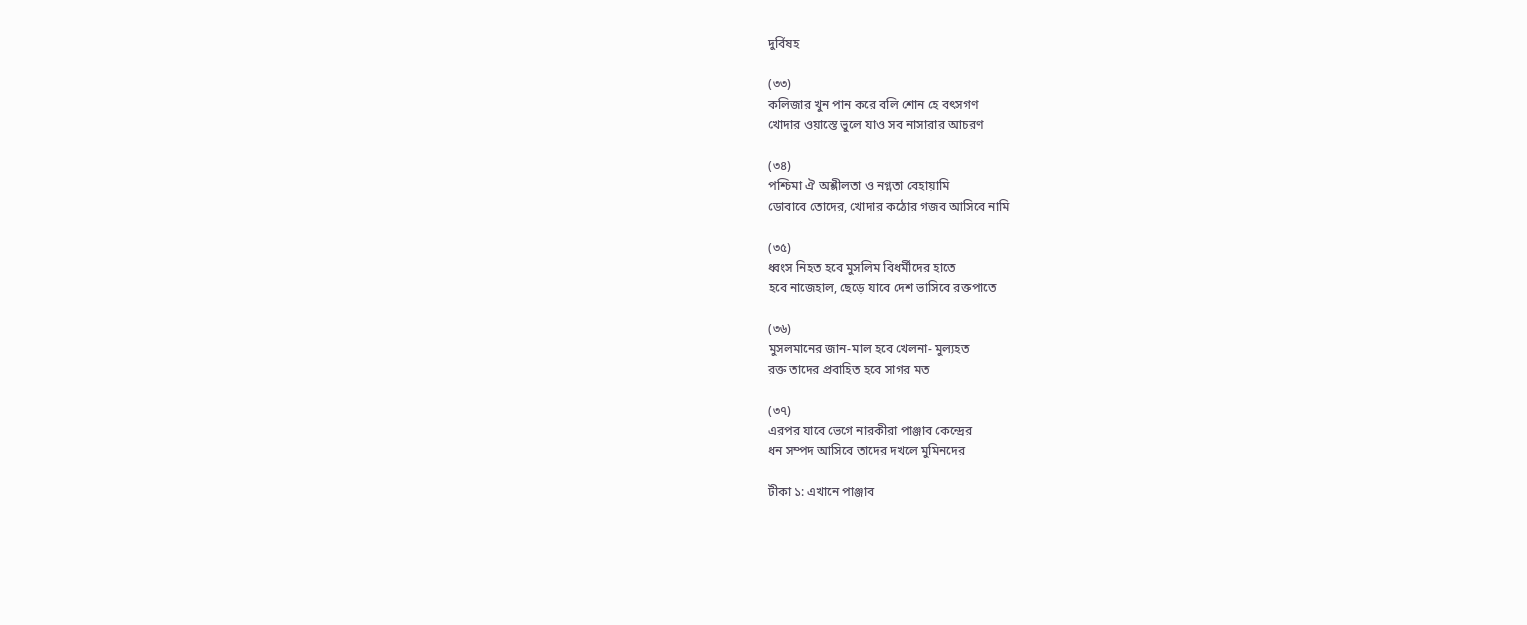দুর্বিষহ

(৩৩)
কলিজার খুন পান করে বলি শোন হে বৎসগণ
খোদার ওয়াস্তে ভুলে যাও সব নাসারার আচরণ

(৩৪)
পশ্চিমা ঐ অশ্লীলতা ও নগ্নতা বেহায়ামি
ডোবাবে তোদের, খোদার কঠোর গজব আসিবে নামি

(৩৫)
ধ্বংস নিহত হবে মুসলিম বিধর্মীদের হাতে
হবে নাজেহাল, ছেড়ে যাবে দেশ ভাসিবে রক্তপাতে

(৩৬)
মুসলমানের জান-মাল হবে খেলনা- মুল্যহত
রক্ত তাদের প্রবাহিত হবে সাগর মত

(৩৭)
এরপর যাবে ভেগে নারকীরা পাঞ্জাব কেন্দ্রের
ধন সম্পদ আসিবে তাদের দখলে মুমিনদের

টীকা ১: এখানে পাঞ্জাব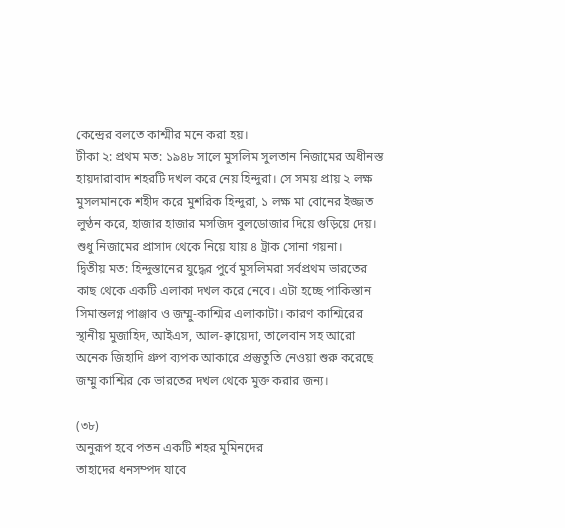কেন্দ্রের বলতে কাশ্মীর মনে করা হয়।
টীকা ২: প্রথম মত: ১৯৪৮ সালে মুসলিম সুলতান নিজামের অধীনস্ত হায়দারাবাদ শহরটি দখল করে নেয় হিন্দুরা। সে সময় প্রায় ২ লক্ষ মুসলমানকে শহীদ করে মুশরিক হিন্দুরা, ১ লক্ষ মা বোনের ইজ্জত লুণ্ঠন করে, হাজার হাজার মসজিদ বুলডোজার দিয়ে গুড়িয়ে দেয়। শুধু নিজামের প্রাসাদ থেকে নিয়ে যায় ৪ ট্রাক সোনা গয়না।
দ্বিতীয় মত: হিন্দুস্তানের যুদ্ধের পুর্বে মুসলিমরা সর্বপ্রথম ভারতের কাছ থেকে একটি এলাকা দখল করে নেবে। এটা হচ্ছে পাকিস্তান সিমান্তলগ্ন পাঞ্জাব ও জম্মু-কাশ্মির এলাকাটা। কারণ কাশ্মিরের স্থানীয় মুজাহিদ, আইএস, আল-ক্বায়েদা, তালেবান সহ আরো অনেক জিহাদি গ্রুপ ব্যপক আকারে প্রস্তুতুতি নেওয়া শুরু করেছে জম্মু কাশ্মির কে ভারতের দখল থেকে মুক্ত করার জন্য।

(৩৮)
অনুরূপ হবে পতন একটি শহর মুমিনদের
তাহাদের ধনসম্পদ যাবে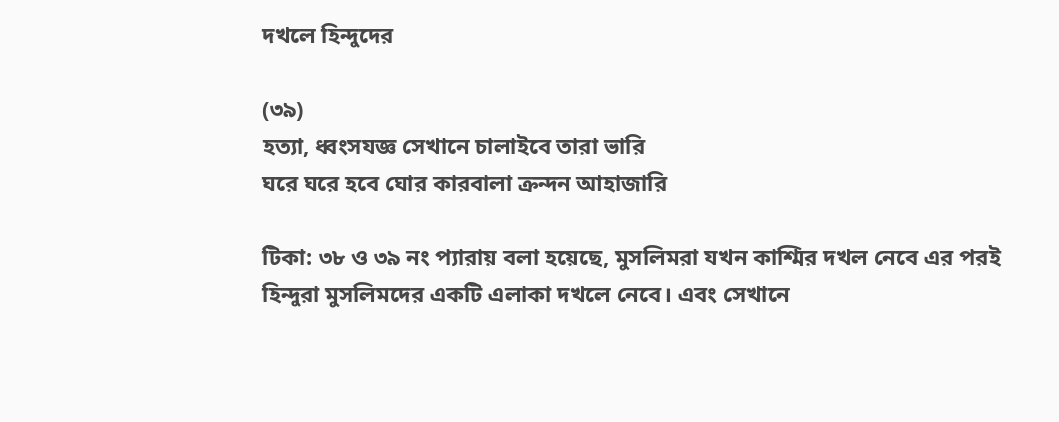দখলে হিন্দুদের

(৩৯)
হত্যা, ধ্বংসযজ্ঞ সেখানে চালাইবে তারা ভারি
ঘরে ঘরে হবে ঘোর কারবালা ক্রন্দন আহাজারি

টিকা: ৩৮ ও ৩৯ নং প্যারায় বলা হয়েছে, মুসলিমরা যখন কাশ্মির দখল নেবে এর পরই হিন্দুরা মুসলিমদের একটি এলাকা দখলে নেবে। এবং সেখানে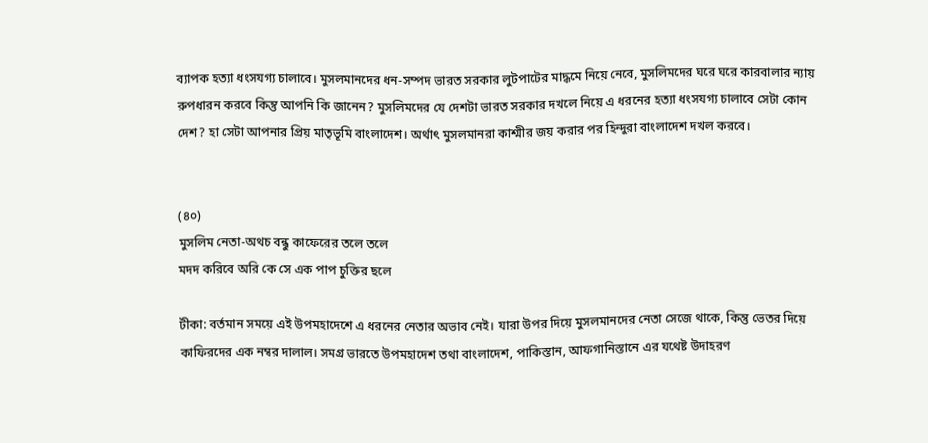ব্যাপক হত্যা ধংসযগ্য চালাবে। মুসলমানদের ধন-সম্পদ ভারত সরকার লুটপাটের মাদ্ধমে নিয়ে নেবে, মুসলিমদের ঘরে ঘরে কারবালার ন্যায় রুপধারন করবে কিন্তু আপনি কি জানেন? মুসলিমদের যে দেশটা ভারত সরকার দখলে নিয়ে এ ধরনের হত্যা ধংসযগ্য চালাবে সেটা কোন দেশ? হা সেটা আপনার প্রিয় মাতৃভূমি বাংলাদেশ। অর্থাৎ মুসলমানরা কাশ্মীর জয় করার পর হিন্দুরা বাংলাদেশ দখল করবে।


(৪০)
মুসলিম নেতা-অথচ বন্ধু কাফেরের তলে তলে
মদদ করিবে অরি কে সে এক পাপ চুক্তির ছলে

টীকা: বর্তমান সময়ে এই উপমহাদেশে এ ধরনের নেতার অভাব নেই। যারা উপর দিয়ে মুসলমানদের নেতা সেজে থাকে, কিন্তু ভেতর দিয়ে কাফিরদের এক নম্বর দালাল। সমগ্র ভারতে উপমহাদেশ তথা বাংলাদেশ, পাকিস্তান, আফগানিস্তানে এর যথেষ্ট উদাহরণ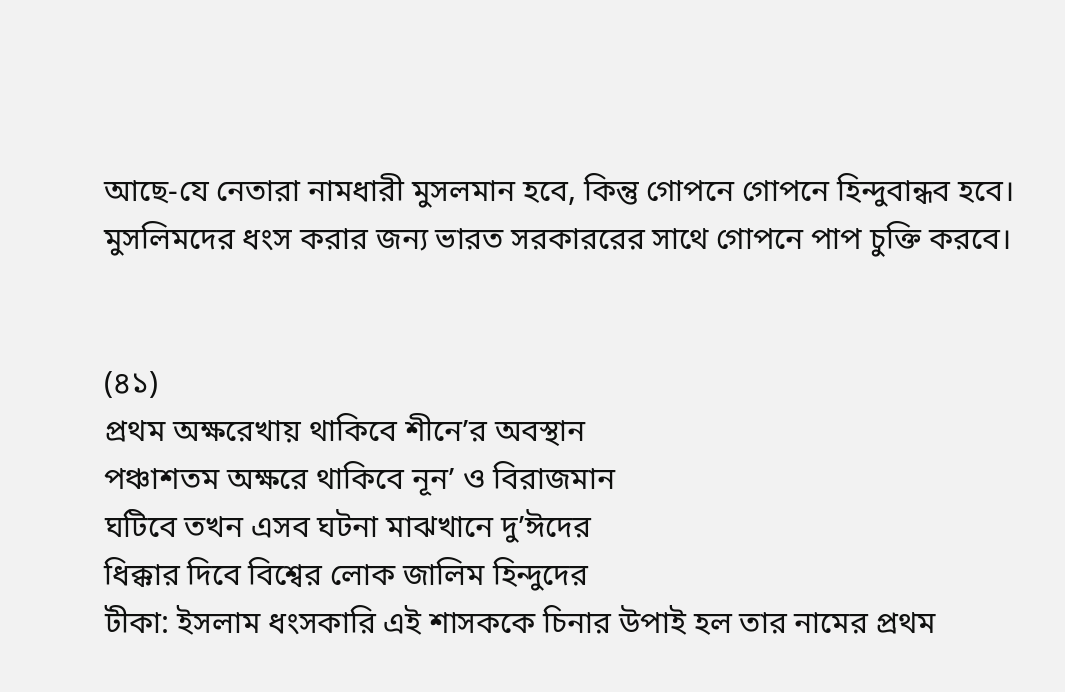আছে-যে নেতারা নামধারী মুসলমান হবে, কিন্তু গোপনে গোপনে হিন্দুবান্ধব হবে। মুসলিমদের ধংস করার জন্য ভারত সরকাররের সাথে গোপনে পাপ চুক্তি করবে।


(৪১)
প্রথম অক্ষরেখায় থাকিবে শীনে’র অবস্থান
পঞ্চাশতম অক্ষরে থাকিবে নূন’ ও বিরাজমান
ঘটিবে তখন এসব ঘটনা মাঝখানে দু’ঈদের
ধিক্কার দিবে বিশ্বের লোক জালিম হিন্দুদের
টীকা: ইসলাম ধংসকারি এই শাসককে চিনার উপাই হল তার নামের প্রথম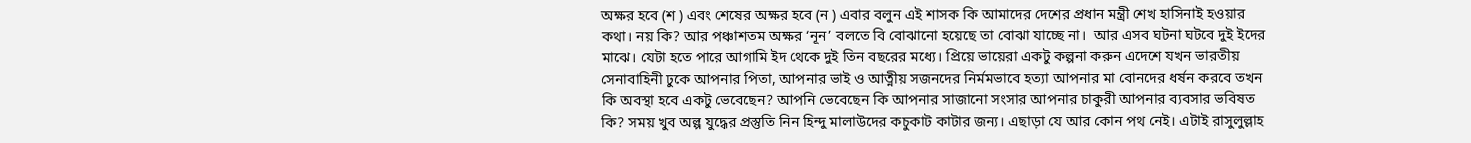অক্ষর হবে (শ ) এবং শেষের অক্ষর হবে (ন ) এবার বলুন এই শাসক কি আমাদের দেশের প্রধান মন্ত্রী শেখ হাসিনাই হওয়ার কথা। নয় কি? আর পঞ্চাশতম অক্ষর ‘নূন’ বলতে বি বোঝানো হয়েছে তা বোঝা যাচ্ছে না।  আর এসব ঘটনা ঘটবে দুই ইদের মাঝে। যেটা হতে পারে আগামি ইদ থেকে দুই তিন বছরের মধ্যে। প্রিয়ে ভায়েরা একটু কল্পনা করুন এদেশে যখন ভারতীয় সেনাবাহিনী ঢুকে আপনার পিতা, আপনার ভাই ও আত্নীয় সজনদের নির্মমভাবে হত্যা আপনার মা বোনদের ধর্ষন করবে তখন কি অবস্থা হবে একটু ভেবেছেন? আপনি ভেবেছেন কি আপনার সাজানো সংসার আপনার চাকুরী আপনার ব্যবসার ভবিষত কি? সময় খুব অল্প যুদ্ধের প্রস্তুতি নিন হিন্দু মালাউদের কচুকাট কাটার জন্য। এছাড়া যে আর কোন পথ নেই। এটাই রাসুলুল্লাহ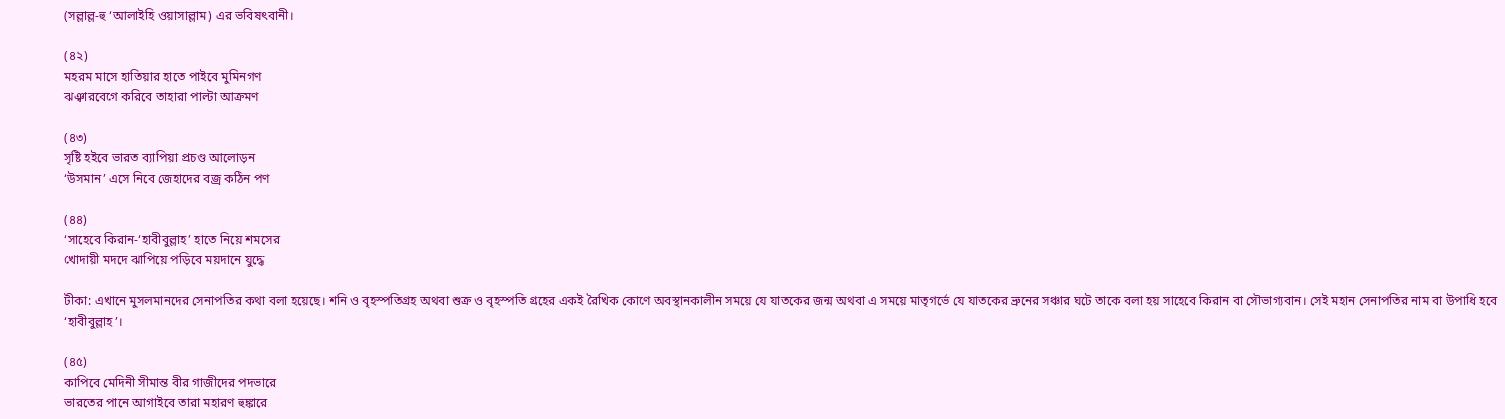(সল্লাল্ল-হু ‘আলাইহি ওয়াসাল্লাম) এর ভবিষৎবানী।

(৪২)
মহরম মাসে হাতিয়ার হাতে পাইবে মুমিনগণ
ঝঞ্বারবেগে করিবে তাহারা পাল্টা আক্রমণ

(৪৩)
সৃষ্টি হইবে ভারত ব্যাপিয়া প্রচণ্ড আলোড়ন
‘উসমান’ এসে নিবে জেহাদের বজ্র কঠিন পণ

(৪৪)
‘সাহেবে কিরান-‘হাবীবুল্লাহ’ হাতে নিয়ে শমসের
খোদায়ী মদদে ঝাপিয়ে পড়িবে ময়দানে যুদ্ধে

টীকা: এখানে মুসলমানদের সেনাপতির কথা বলা হয়েছে। শনি ও বৃহস্পতিগ্রহ অথবা শুক্র ও বৃহস্পতি গ্রহের একই রৈখিক কোণে অবস্থানকালীন সময়ে যে যাতকের জন্ম অথবা এ সময়ে মাতৃগর্ভে যে যাতকের ভ্রুনের সঞ্চার ঘটে তাকে বলা হয় সাহেবে কিরান বা সৌভাগ্যবান। সেই মহান সেনাপতির নাম বা উপাধি হবে ‘হাবীবুল্লাহ’।

(৪৫)
কাপিবে মেদিনী সীমান্ত বীর গাজীদের পদভারে
ভারতের পানে আগাইবে তারা মহারণ হুঙ্কারে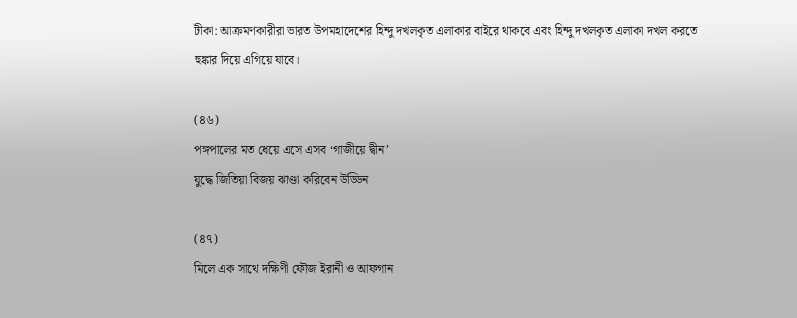টীকা: আক্রমণকারীরা ভারত উপমহাদেশের হিন্দু দখলকৃত এলাকার বাইরে থাকবে এবং হিন্দু দখলকৃত এলাকা দখল করতে হুঙ্কার দিয়ে এগিয়ে যাবে।

(৪৬)
পঙ্গপালের মত ধেয়ে এসে এসব ‘গাজীয়ে দ্বীন’
যুদ্ধে জিতিয়া বিজয় ঝাণ্ডা করিবেন উড্ডিন

(৪৭)
মিলে এক সাথে দক্ষিণী ফৌজ ইরানী ও আফগান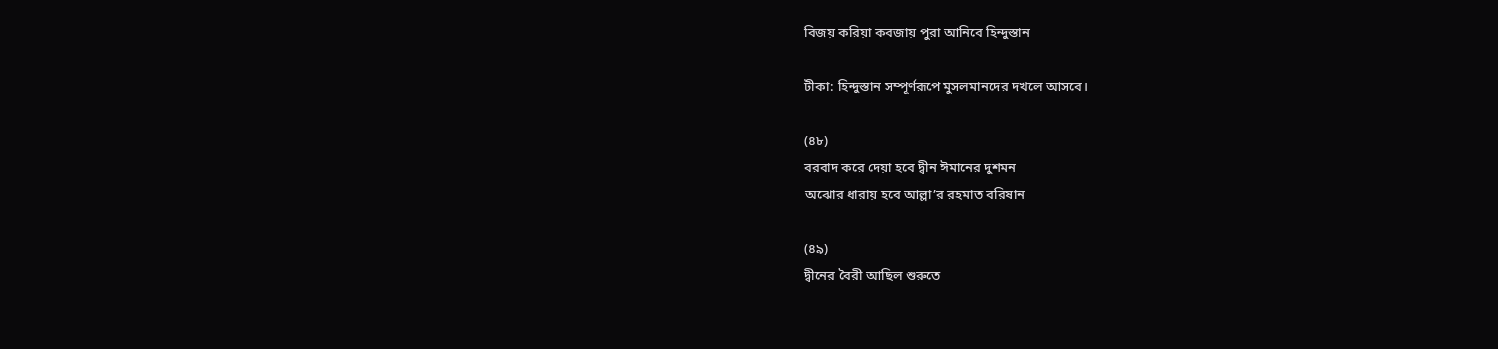বিজয় করিয়া কবজায় পুরা আনিবে হিন্দুস্তান

টীকা: হিন্দুস্তান সম্পূর্ণরূপে মুসলমানদের দখলে আসবে।

(৪৮)
বরবাদ করে দেয়া হবে দ্বীন ঈমানের দুশমন
অঝোর ধারায় হবে আল্লা’র রহমাত বরিষান

(৪৯)
দ্বীনের বৈরী আছিল শুরুতে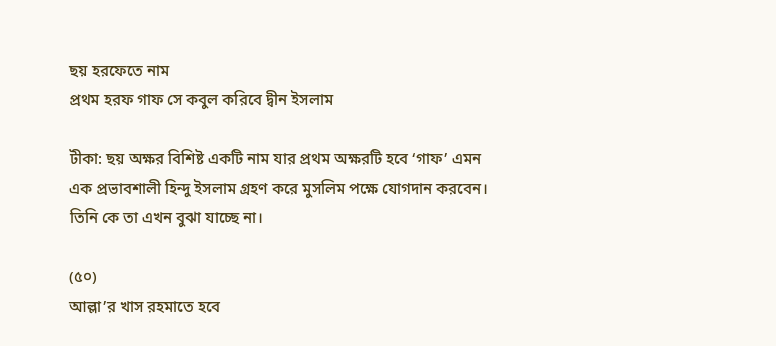ছয় হরফেতে নাম
প্রথম হরফ গাফ সে কবুল করিবে দ্বীন ইসলাম

টীকা: ছয় অক্ষর বিশিষ্ট একটি নাম যার প্রথম অক্ষরটি হবে ‘গাফ’ এমন এক প্রভাবশালী হিন্দু ইসলাম গ্রহণ করে মুসলিম পক্ষে যোগদান করবেন। তিনি কে তা এখন বুঝা যাচ্ছে না।

(৫০)
আল্লা’র খাস রহমাতে হবে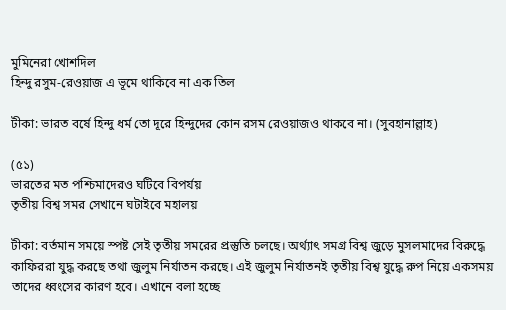মুমিনেরা খোশদিল
হিন্দু রসুম-রেওয়াজ এ ভূমে থাকিবে না এক তিল

টীকা: ভারত বর্ষে হিন্দু ধর্ম তো দূরে হিন্দুদের কোন রসম রেওয়াজও থাকবে না। (সুবহানাল্লাহ)

(৫১)
ভারতের মত পশ্চিমাদেরও ঘটিবে বিপর্যয়
তৃতীয় বিশ্ব সমর সেখানে ঘটাইবে মহালয়

টীকা: বর্তমান সময়ে স্পষ্ট সেই তৃতীয় সমরের প্রস্তুতি চলছে। অর্থ্যাৎ সমগ্র বিশ্ব জুড়ে মুসলমাদের বিরুদ্ধে কাফিররা যুদ্ধ করছে তথা জুলুম নির্যাতন করছে। এই জুলুম নির্যাতনই তৃতীয় বিশ্ব যুদ্ধে রুপ নিয়ে একসময় তাদের ধ্বংসের কারণ হবে। এখানে বলা হচ্ছে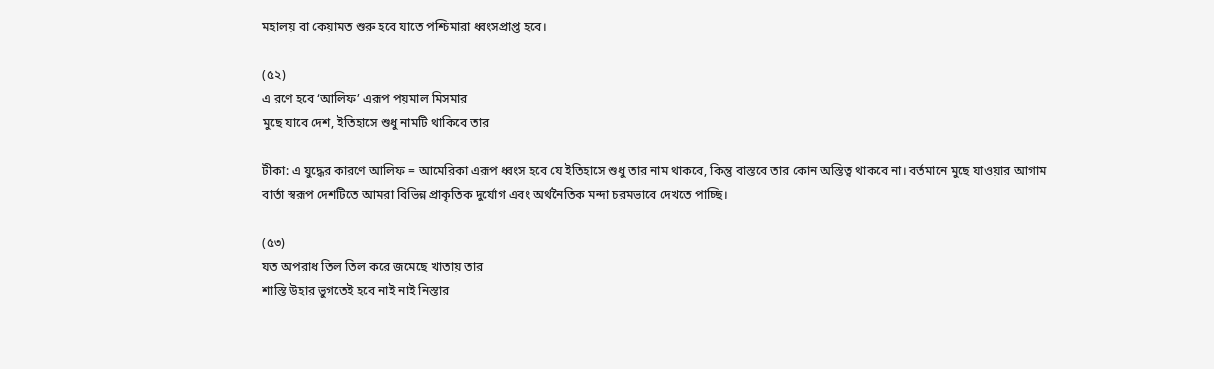মহালয় বা কেয়ামত শুরু হবে যাতে পশ্চিমারা ধ্বংসপ্রাপ্ত হবে।

(৫২)
এ রণে হবে ‘আলিফ’ এরূপ পয়মাল মিসমার
মুছে যাবে দেশ, ইতিহাসে শুধু নামটি থাকিবে তার

টীকা: এ যুদ্ধের কারণে আলিফ = আমেরিকা এরূপ ধ্বংস হবে যে ইতিহাসে শুধু তার নাম থাকবে, কিন্তু বাস্তবে তার কোন অস্তিত্ব থাকবে না। বর্তমানে মুছে যাওয়ার আগাম বার্তা স্বরূপ দেশটিতে আমরা বিভিন্ন প্রাকৃতিক দুর্যোগ এবং অর্থনৈতিক মন্দা চরমভাবে দেখতে পাচ্ছি।

(৫৩)
যত অপরাধ তিল তিল করে জমেছে খাতায় তার
শাস্তি উহার ভুগতেই হবে নাই নাই নিস্তার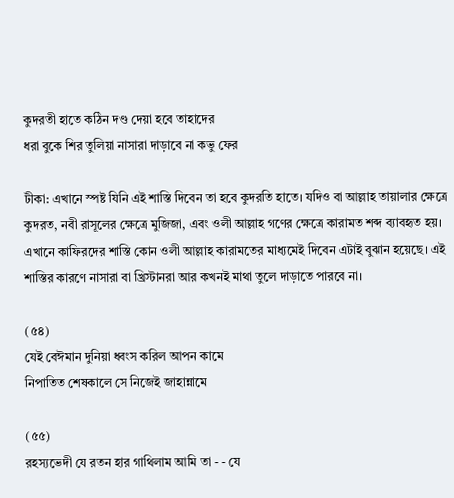কুদরতী হাতে কঠিন দণ্ড দেয়া হবে তাহাদের
ধরা বুকে শির তুলিয়া নাসারা দাড়াবে না কভু ফের

টীকা: এখানে স্পষ্ট যিনি এই শাস্তি দিবেন তা হবে কুদরতি হাতে। যদিও বা আল্লাহ তায়ালার ক্ষেত্রে কুদরত, নবী রাসূলের ক্ষেত্রে মুজিজা, এবং ওলী আল্লাহ গণের ক্ষেত্রে কারামত শব্দ ব্যাবহৃত হয়। এখানে কাফিরদের শাস্তি কোন ওলী আল্লাহ কারামতের মাধ্যমেই দিবেন এটাই বুঝান হয়েছে। এই শাস্তির কারণে নাসারা বা খ্রিস্টানরা আর কখনই মাথা তুলে দাড়াতে পারবে না।

(৫৪)
যেই বেঈমান দুনিয়া ধ্বংস করিল আপন কামে
নিপাতিত শেষকালে সে নিজেই জাহান্নামে

(৫৫)
রহস্যভেদী যে রতন হার গাথিলাম আমি তা - - যে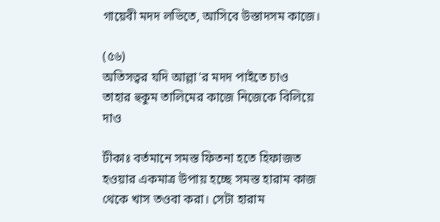গায়েবী মদদ লভিতে, আসিবে উস্তাদসম কাজে।

(৫৬)
অতিসত্বর যদি আল্লা'র মদদ পাইতে চাও
তাহার হুকুম তালিমের কাজে নিজেকে বিলিয়ে দাও

টীকাঃ বর্তমানে সমস্ত ফিতনা হতে হিফাজত হওয়ার একমাত্র উপায় হচ্ছে সমস্ত হারাম কাজ থেকে খাস তওবা করা। সেটা হারাম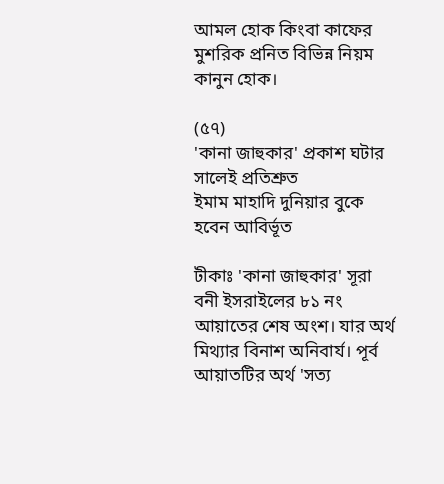আমল হোক কিংবা কাফের মুশরিক প্রনিত বিভিন্ন নিয়ম কানুন হোক।

(৫৭)
'কানা জাহুকার' প্রকাশ ঘটার সালেই প্রতিশ্রুত
ইমাম মাহাদি দুনিয়ার বুকে হবেন আবির্ভূত

টীকাঃ 'কানা জাহুকার' সূরা বনী ইসরাইলের ৮১ নং আয়াতের শেষ অংশ। যার অর্থ মিথ্যার বিনাশ অনিবার্য। পূর্ব আয়াতটির অর্থ 'সত্য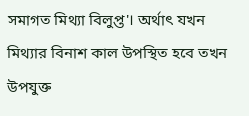সমাগত মিথ্যা বিলুপ্ত'। অর্থাৎ যখন মিথ্যার বিনাশ কাল উপস্থিত হবে তখন উপযুক্ত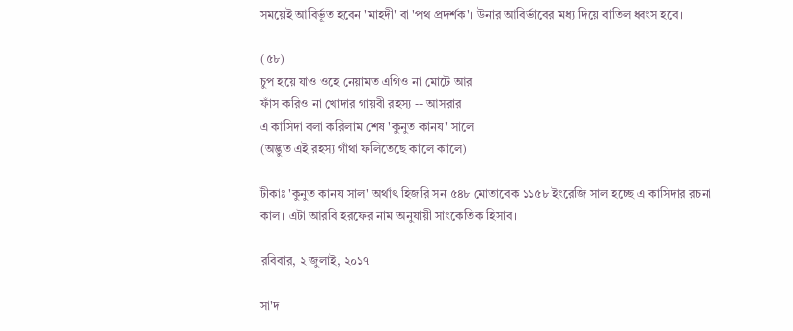সময়েই আবির্ভূত হবেন 'মাহদী' বা 'পথ প্রদর্শক'। উনার আবির্ভাবের মধ্য দিয়ে বাতিল ধ্বংস হবে।

(৫৮)
চুপ হয়ে যাও ওহে নেয়ামত এগিও না মোটে আর
ফাঁস করিও না খোদার গায়বী রহস্য -- আসরার
এ কাসিদা বলা করিলাম শেষ 'কুনুত কানয' সালে
(অদ্ভুত এই রহস্য গাঁথা ফলিতেছে কালে কালে)

টীকাঃ 'কুনুত কানয সাল' অর্থাৎ হিজরি সন ৫৪৮ মোতাবেক ১১৫৮ ইংরেজি সাল হচ্ছে এ কাসিদার রচনা কাল। এটা আরবি হরফের নাম অনুযায়ী সাংকেতিক হিসাব।

রবিবার, ২ জুলাই, ২০১৭

সা'দ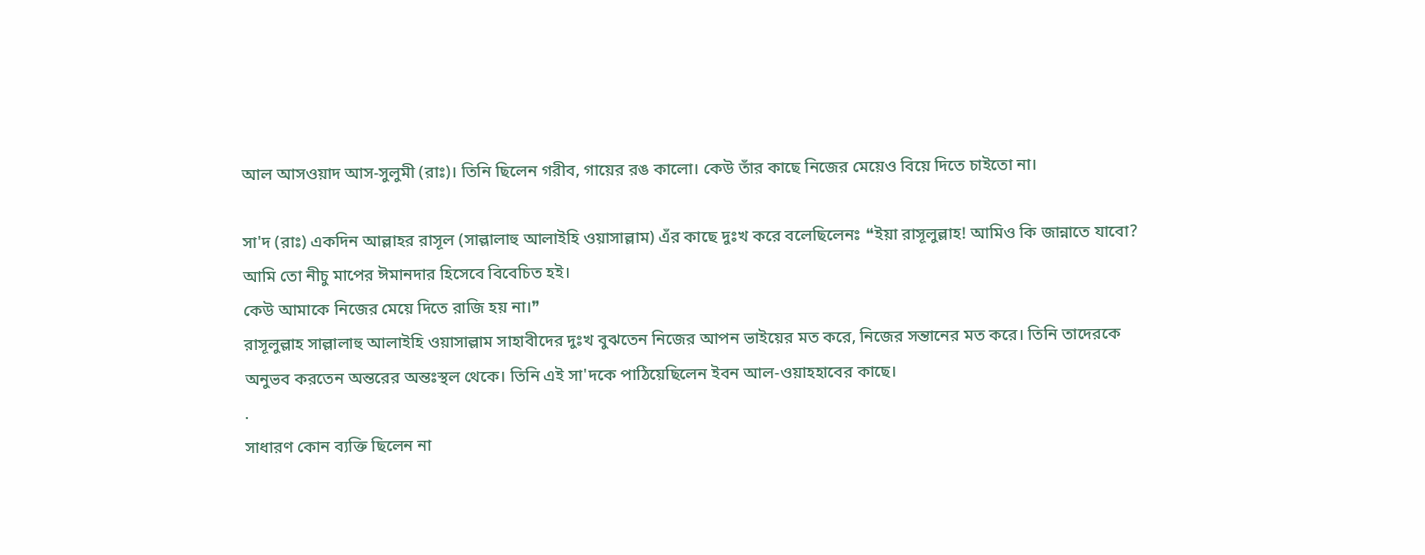আল আসওয়াদ আস-সুলুমী (রাঃ)। তিনি ছিলেন গরীব, গায়ের রঙ কালো। কেউ তাঁর কাছে নিজের মেয়েও বিয়ে দিতে চাইতো না।

সা'দ (রাঃ) একদিন আল্লাহর রাসূল (সাল্লালাহু আলাইহি ওয়াসাল্লাম) এঁর কাছে দুঃখ করে বলেছিলেনঃ ❝ইয়া রাসূলুল্লাহ! আমিও কি জান্নাতে যাবো?
আমি তো নীচু মাপের ঈমানদার হিসেবে বিবেচিত হই।
কেউ আমাকে নিজের মেয়ে দিতে রাজি হয় না।❞
রাসূলুল্লাহ সাল্লালাহু আলাইহি ওয়াসাল্লাম সাহাবীদের দুঃখ বুঝতেন নিজের আপন ভাইয়ের মত করে, নিজের সন্তানের মত করে। তিনি তাদেরকে অনুভব করতেন অন্তরের অন্তঃস্থল থেকে। তিনি এই সা'দকে পাঠিয়েছিলেন ইবন আল-ওয়াহহাবের কাছে।
.
সাধারণ কোন ব্যক্তি ছিলেন না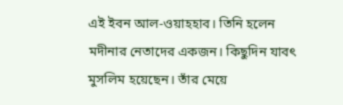এই ইবন আল-ওয়াহহাব। তিনি হলেন মদীনার নেতাদের একজন। কিছুদিন যাবৎ মুসলিম হয়েছেন। তাঁর মেয়ে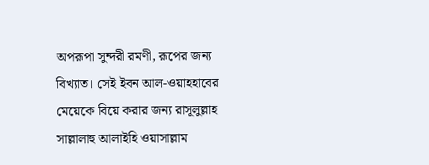অপরূপা সুন্দরী রমণী, রূপের জন্য বিখ্যাত। সেই ইবন আল-ওয়াহহাবের মেয়েকে বিয়ে করার জন্য রাসূলুল্লাহ সাল্লালাহু আলাইহি ওয়াসাল্লাম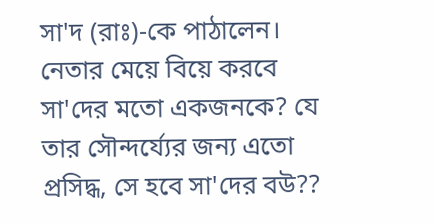সা'দ (রাঃ)-কে পাঠালেন।
নেতার মেয়ে বিয়ে করবে সা'দের মতো একজনকে? যে তার সৌন্দর্য্যের জন্য এতো প্রসিদ্ধ, সে হবে সা'দের বউ??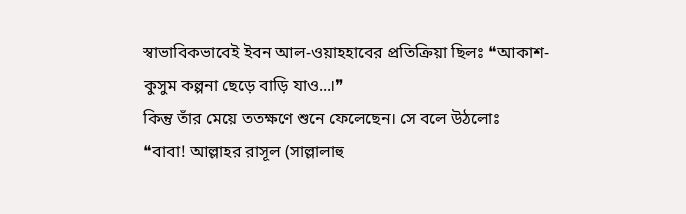স্বাভাবিকভাবেই ইবন আল-ওয়াহহাবের প্রতিক্রিয়া ছিলঃ ❝আকাশ-কুসুম কল্পনা ছেড়ে বাড়ি যাও...।❞
কিন্তু তাঁর মেয়ে ততক্ষণে শুনে ফেলেছেন। সে বলে উঠলোঃ
❝বাবা! আল্লাহর রাসূল (সাল্লালাহু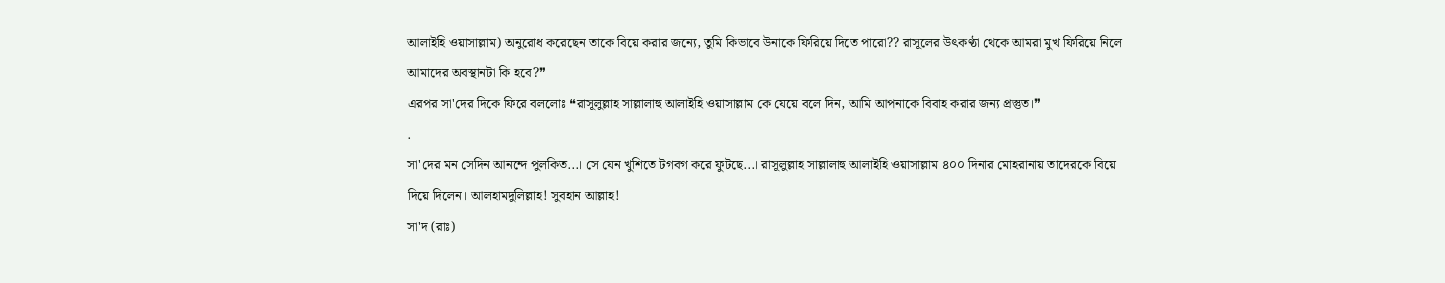আলাইহি ওয়াসাল্লাম) অনুরোধ করেছেন তাকে বিয়ে করার জন্যে, তুমি কিভাবে উনাকে ফিরিয়ে দিতে পারো?? রাসূলের উৎকণ্ঠা থেকে আমরা মুখ ফিরিয়ে নিলে আমাদের অবস্থানটা কি হবে?❞
এরপর সা'দের দিকে ফিরে বললোঃ ❝রাসূলুল্লাহ সাল্লালাহু আলাইহি ওয়াসাল্লাম কে যেয়ে বলে দিন, আমি আপনাকে বিবাহ করার জন্য প্রস্তুত।❞
.
সা'দের মন সেদিন আনন্দে পুলকিত...। সে যেন খুশিতে টগবগ করে ফুটছে...। রাসূলুল্লাহ সাল্লালাহু আলাইহি ওয়াসাল্লাম ৪০০ দিনার মোহরানায় তাদেরকে বিয়ে দিয়ে দিলেন। আলহামদুলিল্লাহ! সুবহান আল্লাহ!
সা'দ (রাঃ)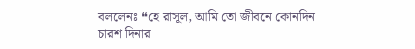বললেনঃ ❝হে রাসূল, আমি তো জীবনে কোনদিন চারশ দিনার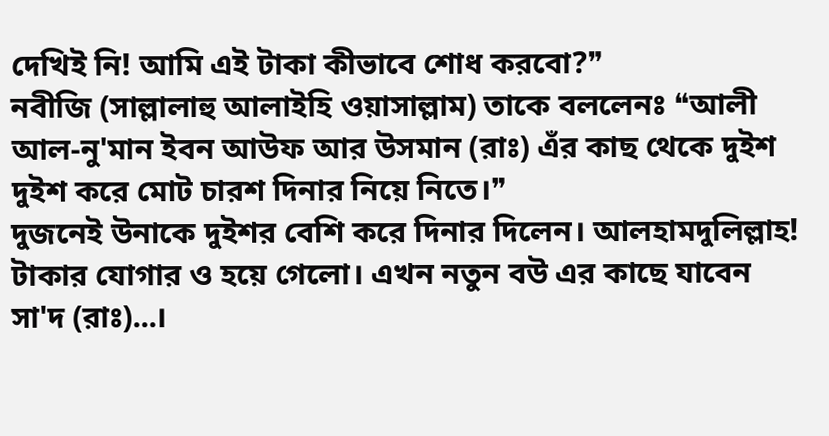দেখিই নি! আমি এই টাকা কীভাবে শোধ করবো?❞
নবীজি (সাল্লালাহু আলাইহি ওয়াসাল্লাম) তাকে বললেনঃ ❝আলী আল-নু'মান ইবন আউফ আর উসমান (রাঃ) এঁর কাছ থেকে দুইশ দুইশ করে মোট চারশ দিনার নিয়ে নিতে।❞
দুজনেই উনাকে দুইশর বেশি করে দিনার দিলেন। আলহামদুলিল্লাহ!
টাকার যোগার ও হয়ে গেলো। এখন নতুন বউ এর কাছে যাবেন সা'দ (রাঃ)...।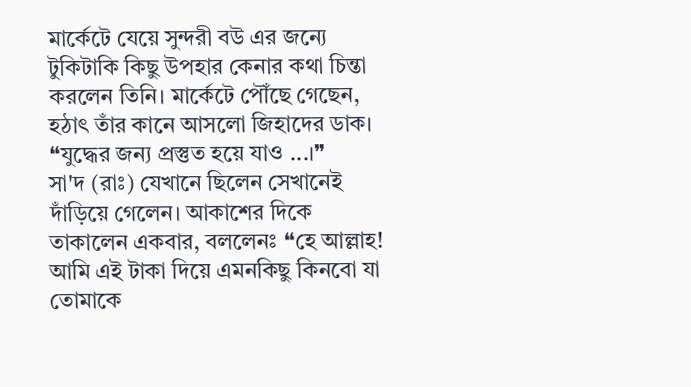মার্কেটে যেয়ে সুন্দরী বউ এর জন্যে টুকিটাকি কিছু উপহার কেনার কথা চিন্তা করলেন তিনি। মার্কেটে পৌঁছে গেছেন, হঠাৎ তাঁর কানে আসলো জিহাদের ডাক। ❝যুদ্ধের জন্য প্রস্তুত হয়ে যাও ...।❞
সা'দ (রাঃ) যেখানে ছিলেন সেখানেই দাঁড়িয়ে গেলেন। আকাশের দিকে তাকালেন একবার, বললেনঃ ❝হে আল্লাহ! আমি এই টাকা দিয়ে এমনকিছু কিনবো যা তোমাকে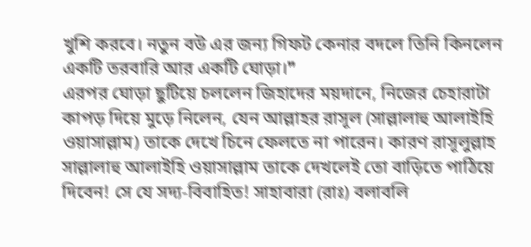খুশি করবে। নতুন বউ এর জন্য গিফট কেনার বদলে তিনি কিনলেন একটি তরবারি আর একটি ঘোড়া।❞
এরপর ঘোড়া ছুটিয়ে চললেন জিহাদের ময়দানে, নিজের চেহারাটা কাপড় দিয়ে মুড়ে নিলেন, যেন আল্লাহর রাসূল (সাল্লালাহু আলাইহি ওয়াসাল্লাম) তাকে দেখে চিনে ফেলতে না পারেন। কারণ রাসূলুল্লাহ সাল্লালাহু আলাইহি ওয়াসাল্লাম তাকে দেখলেই তো বাড়িতে পাঠিয়ে দিবেন! সে যে সদ্য-বিবাহিত! সাহাবারা (রাঃ) বলাবলি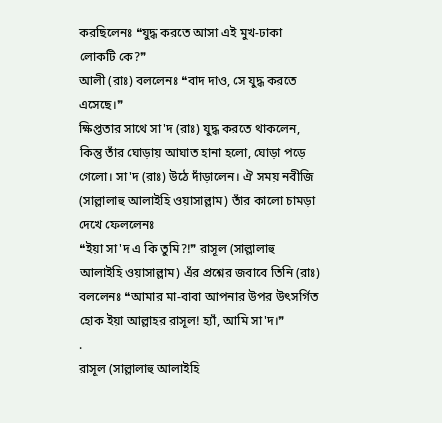করছিলেনঃ ❝যুদ্ধ করতে আসা এই মুখ-ঢাকা লোকটি কে?❞
আলী (রাঃ) বললেনঃ ❝বাদ দাও, সে যুদ্ধ করতে এসেছে।❞
ক্ষিপ্ততার সাথে সা'দ (রাঃ) যুদ্ধ করতে থাকলেন, কিন্তু তাঁর ঘোড়ায় আঘাত হানা হলো, ঘোড়া পড়ে গেলো। সা'দ (রাঃ) উঠে দাঁড়ালেন। ঐ সময় নবীজি (সাল্লালাহু আলাইহি ওয়াসাল্লাম) তাঁর কালো চামড়া দেখে ফেললেনঃ
❝ইয়া সা'দ এ কি তুমি?!❞ রাসূল (সাল্লালাহু আলাইহি ওয়াসাল্লাম) এঁর প্রশ্নের জবাবে তিনি (রাঃ) বললেনঃ ❝আমার মা-বাবা আপনার উপর উৎসর্গিত হোক ইয়া আল্লাহর রাসূল! হ্যাঁ, আমি সা'দ।❞
.
রাসূল (সাল্লালাহু আলাইহি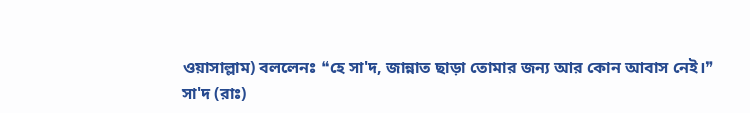ওয়াসাল্লাম) বললেনঃ ❝হে সা'দ, জান্নাত ছাড়া তোমার জন্য আর কোন আবাস নেই।❞
সা'দ (রাঃ)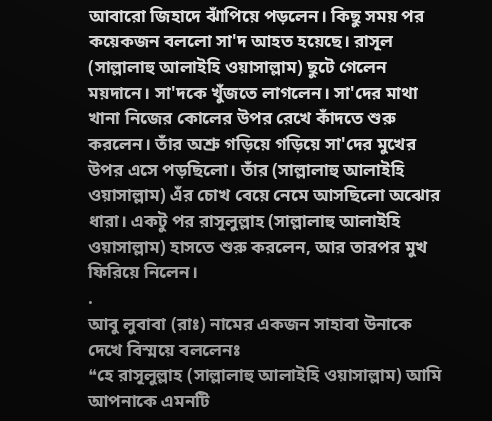আবারো জিহাদে ঝাঁপিয়ে পড়লেন। কিছু সময় পর কয়েকজন বললো সা'দ আহত হয়েছে। রাসূল (সাল্লালাহু আলাইহি ওয়াসাল্লাম) ছুটে গেলেন ময়দানে। সা'দকে খুঁজতে লাগলেন। সা'দের মাথা খানা নিজের কোলের উপর রেখে কাঁদতে শুরু করলেন। তাঁর অশ্রু গড়িয়ে গড়িয়ে সা'দের মুখের উপর এসে পড়ছিলো। তাঁর (সাল্লালাহু আলাইহি ওয়াসাল্লাম) এঁর চোখ বেয়ে নেমে আসছিলো অঝোর ধারা। একটু পর রাসূলুল্লাহ (সাল্লালাহু আলাইহি ওয়াসাল্লাম) হাসতে শুরু করলেন, আর তারপর মুখ ফিরিয়ে নিলেন।
.
আবু লুবাবা (রাঃ) নামের একজন সাহাবা উনাকে দেখে বিস্ময়ে বললেনঃ
❝হে রাসূলুল্লাহ (সাল্লালাহু আলাইহি ওয়াসাল্লাম) আমি আপনাকে এমনটি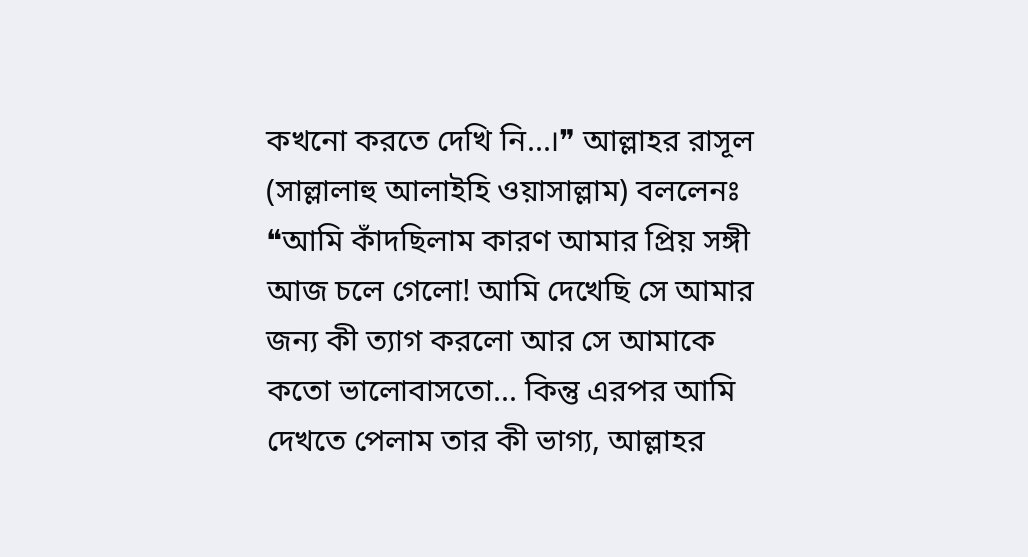কখনো করতে দেখি নি...।❞ আল্লাহর রাসূল (সাল্লালাহু আলাইহি ওয়াসাল্লাম) বললেনঃ ❝আমি কাঁদছিলাম কারণ আমার প্রিয় সঙ্গী আজ চলে গেলো! আমি দেখেছি সে আমার জন্য কী ত্যাগ করলো আর সে আমাকে কতো ভালোবাসতো... কিন্তু এরপর আমি দেখতে পেলাম তার কী ভাগ্য, আল্লাহর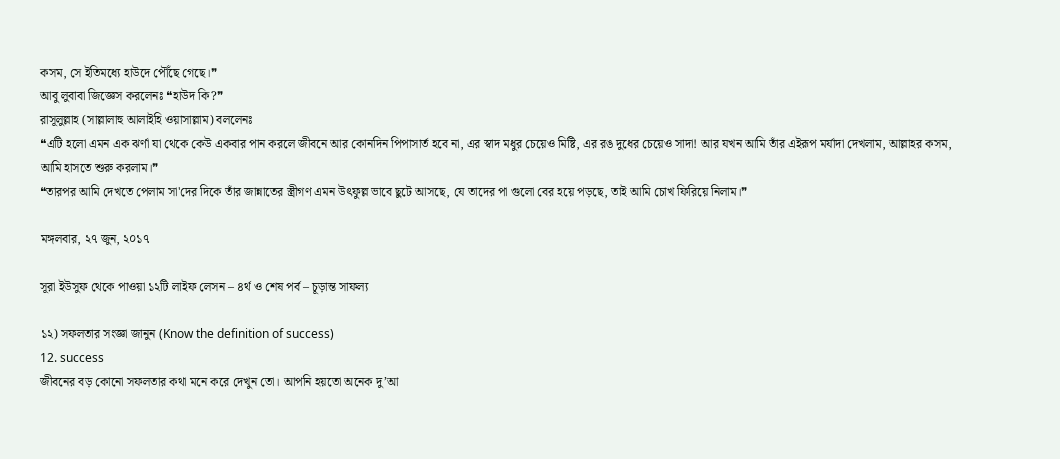কসম, সে ইতিমধ্যে হাউদে পৌঁছে গেছে।❞
আবু লুবাবা জিজ্ঞেস করলেনঃ ❝হাউদ কি?❞
রাসূলুল্লাহ (সাল্লালাহু আলাইহি ওয়াসাল্লাম) বললেনঃ
❝এটি হলো এমন এক ঝর্ণা যা থেকে কেউ একবার পান করলে জীবনে আর কোনদিন পিপাসার্ত হবে না, এর স্বাদ মধুর চেয়েও মিষ্টি, এর রঙ দুধের চেয়েও সাদা! আর যখন আমি তাঁর এইরূপ মর্যাদা দেখলাম, আল্লাহর কসম, আমি হাসতে শুরু করলাম।❞
❝তারপর আমি দেখতে পেলাম সা'দের দিকে তাঁর জান্নাতের স্ত্রীগণ এমন উৎফুল্ল ভাবে ছুটে আসছে, যে তাদের পা গুলো বের হয়ে পড়ছে, তাই আমি চোখ ফিরিয়ে নিলাম।❞

মঙ্গলবার, ২৭ জুন, ২০১৭

সূরা ইউসুফ থেকে পাওয়া ১২টি লাইফ লেসন – ৪র্থ ও শেষ পর্ব – চূড়ান্ত সাফল্য

১২) সফলতার সংজ্ঞা জানুন (Know the definition of success)
12. success
জীবনের বড় কোনো সফলতার কথা মনে করে দেখুন তো। আপনি হয়তো অনেক দু’আ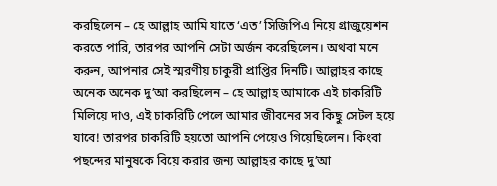করছিলেন – হে আল্লাহ আমি যাতে ‘এত’ সিজিপিএ নিয়ে গ্রাজুয়েশন করতে পারি, তারপর আপনি সেটা অর্জন করেছিলেন। অথবা মনে করুন, আপনার সেই স্মরণীয় চাকুরী প্রাপ্তির দিনটি। আল্লাহর কাছে অনেক অনেক দু’আ করছিলেন – হে আল্লাহ আমাকে এই চাকরিটি মিলিয়ে দাও, এই চাকরিটি পেলে আমার জীবনের সব কিছু সেটল হয়ে যাবে! তারপর চাকরিটি হয়তো আপনি পেয়েও গিয়েছিলেন। কিংবা পছন্দের মানুষকে বিয়ে করার জন্য আল্লাহর কাছে দু’আ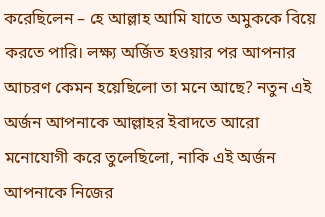করেছিলেন – হে আল্লাহ আমি যাতে অমুককে বিয়ে করতে পারি। লক্ষ্য অর্জিত হওয়ার পর আপনার আচরণ কেমন হয়েছিলো তা মনে আছে? নতুন এই অর্জন আপনাকে আল্লাহর ইবাদতে আরো মনোযোগী করে তুলেছিলো, নাকি এই অর্জন আপনাকে নিজের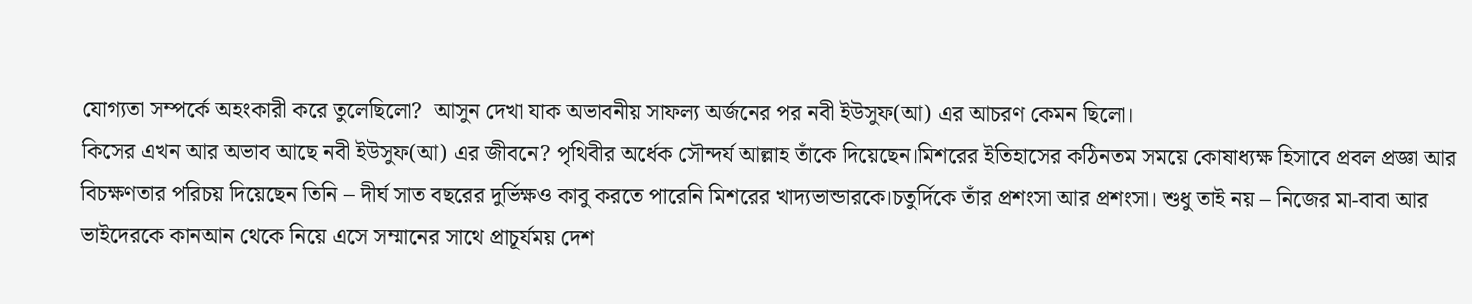যোগ্যতা সম্পর্কে অহংকারী করে তুলেছিলো?  আসুন দেখা যাক অভাবনীয় সাফল্য অর্জনের পর নবী ইউসুফ(আ) এর আচরণ কেমন ছিলো।
কিসের এখন আর অভাব আছে নবী ইউসুফ(আ) এর জীবনে? পৃথিবীর অর্ধেক সৌন্দর্য আল্লাহ তাঁকে দিয়েছেন।মিশরের ইতিহাসের কঠিনতম সময়ে কোষাধ্যক্ষ হিসাবে প্রবল প্রজ্ঞা আর বিচক্ষণতার পরিচয় দিয়েছেন তিনি – দীর্ঘ সাত বছরের দুর্ভিক্ষও কাবু করতে পারেনি মিশরের খাদ্যভান্ডারকে।চতুর্দিকে তাঁর প্রশংসা আর প্রশংসা। শুধু তাই নয় – নিজের মা-বাবা আর ভাইদেরকে কানআন থেকে নিয়ে এসে সম্মানের সাথে প্রাচূর্যময় দেশ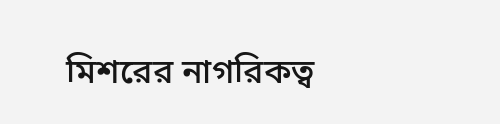মিশরের নাগরিকত্ব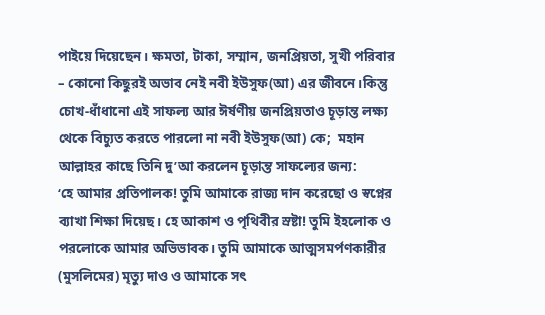পাইয়ে দিয়েছেন। ক্ষমতা, টাকা, সম্মান, জনপ্রিয়তা, সুখী পরিবার – কোনো কিছুরই অভাব নেই নবী ইউসুফ(আ) এর জীবনে।কিন্তু চোখ-ধাঁধানো এই সাফল্য আর ঈর্ষণীয় জনপ্রিয়তাও চূড়ান্ত লক্ষ্য থেকে বিচ্যুত করতে পারলো না নবী ইউসুফ(আ) কে;  মহান আল্লাহর কাছে তিনি দু’আ করলেন চূড়ান্ত সাফল্যের জন্য:
‘হে আমার প্রতিপালক! তুমি আমাকে রাজ্য দান করেছো ও স্বপ্নের ব্যাখা শিক্ষা দিয়েছ। হে আকাশ ও পৃথিবীর স্রষ্টা! তুমি ইহলোক ও পরলোকে আমার অভিভাবক। তুমি আমাকে আত্মসমর্পণকারীর (মুসলিমের) মৃত্যু দাও ও আমাকে সৎ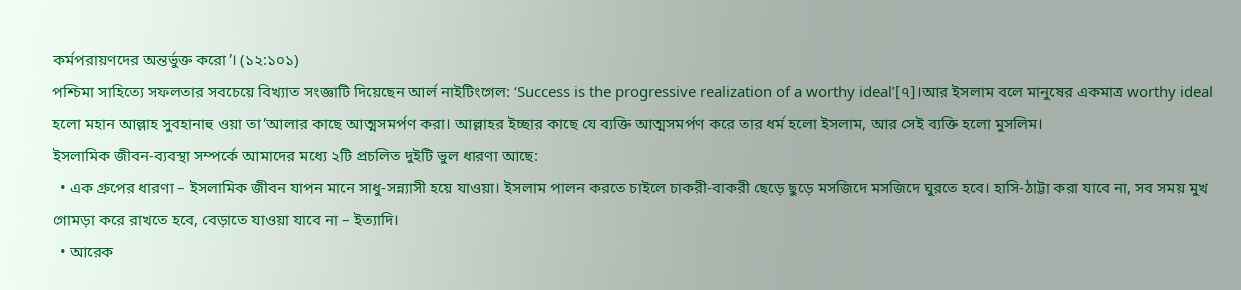কর্মপরায়ণদের অন্তর্ভুক্ত করো’। (১২:১০১)
পশ্চিমা সাহিত্যে সফলতার সবচেয়ে বিখ্যাত সংজ্ঞাটি দিয়েছেন আর্ল নাইটিংগেল: ‘Success is the progressive realization of a worthy ideal’[৭]।আর ইসলাম বলে মানুষের একমাত্র worthy ideal হলো মহান আল্লাহ সুবহানাহু ওয়া তা’আলার কাছে আত্মসমর্পণ করা। আল্লাহর ইচ্ছার কাছে যে ব্যক্তি আত্মসমর্পণ করে তার ধর্ম হলো ইসলাম, আর সেই ব্যক্তি হলো মুসলিম।
ইসলামিক জীবন-ব্যবস্থা সম্পর্কে আমাদের মধ্যে ২টি প্রচলিত দুইটি ভুল ধারণা আছে:
  • এক গ্রুপের ধারণা – ইসলামিক জীবন যাপন মানে সাধু-সন্ন্যাসী হয়ে যাওয়া। ইসলাম পালন করতে চাইলে চাকরী-বাকরী ছেড়ে ছুড়ে মসজিদে মসজিদে ঘুরতে হবে। হাসি-ঠাট্টা করা যাবে না, সব সময় মুখ গোমড়া করে রাখতে হবে, বেড়াতে যাওয়া যাবে না – ইত্যাদি।
  • আরেক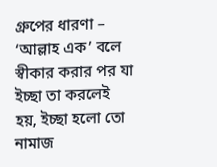গ্রুপের ধারণা – ‘আল্লাহ এক’ বলে স্বীকার করার পর যা ইচ্ছা তা করলেই হয়, ইচ্ছা হলো তো নামাজ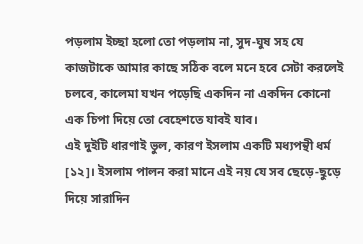পড়লাম ইচ্ছা হলো তো পড়লাম না, সুদ-ঘুষ সহ যে কাজটাকে আমার কাছে সঠিক বলে মনে হবে সেটা করলেই চলবে, কালেমা যখন পড়েছি একদিন না একদিন কোনো এক চিপা দিয়ে তো বেহেশতে যাবই যাব।
এই দুইটি ধারণাই ভুল, কারণ ইসলাম একটি মধ্যপন্থী ধর্ম [১২]। ইসলাম পালন করা মানে এই নয় যে সব ছেড়ে-ছুড়ে দিয়ে সারাদিন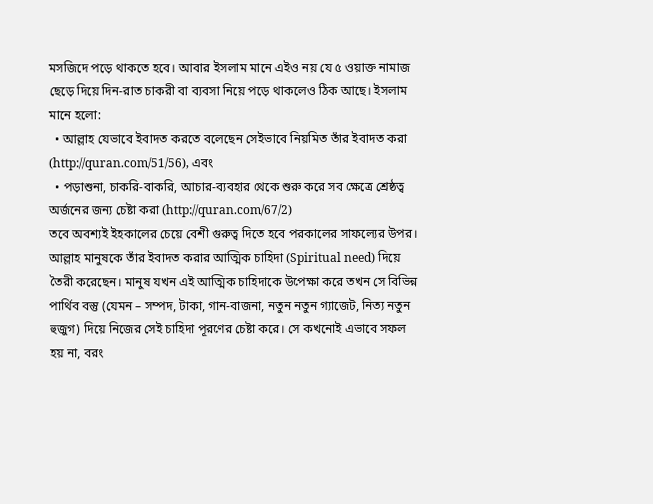মসজিদে পড়ে থাকতে হবে। আবার ইসলাম মানে এইও নয় যে ৫ ওয়াক্ত নামাজ ছেড়ে দিয়ে দিন-রাত চাকরী বা ব্যবসা নিয়ে পড়ে থাকলেও ঠিক আছে। ইসলাম মানে হলো:
  • আল্লাহ যেভাবে ইবাদত করতে বলেছেন সেইভাবে নিয়মিত তাঁর ইবাদত করা (http://quran.com/51/56), এবং
  • পড়াশুনা, চাকরি-বাকরি, আচার-ব্যবহার থেকে শুরু করে সব ক্ষেত্রে শ্রেষ্ঠত্ব অর্জনের জন্য চেষ্টা করা (http://quran.com/67/2)
তবে অবশ্যই ইহকালের চেয়ে বেশী গুরুত্ব দিতে হবে পরকালের সাফল্যের উপর। আল্লাহ মানুষকে তাঁর ইবাদত করার আত্মিক চাহিদা (Spiritual need) দিয়ে তৈরী করেছেন। মানুষ যখন এই আত্মিক চাহিদাকে উপেক্ষা করে তখন সে বিভিন্ন পার্থিব বস্তু (যেমন – সম্পদ, টাকা, গান-বাজনা, নতুন নতুন গ্যাজেট, নিত্য নতুন হুজুগ) দিয়ে নিজের সেই চাহিদা পূরণের চেষ্টা করে। সে কখনোই এভাবে সফল হয় না, বরং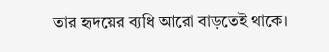তার হৃদয়ের ব্যধি আরো বাড়তেই থাকে।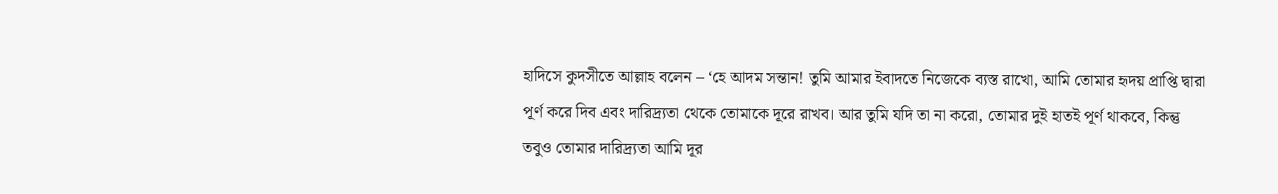হাদিসে কুদসীতে আল্লাহ বলেন – ‘হে আদম সন্তান! তুমি আমার ইবাদতে নিজেকে ব্যস্ত রাখো, আমি তোমার হৃদয় প্রাপ্তি দ্বারা পূর্ণ করে দিব এবং দারিদ্র্যতা থেকে তোমাকে দূরে রাখব। আর তুমি যদি তা না করো, তোমার দুই হাতই পূর্ণ থাকবে, কিন্তু তবুও তোমার দারিদ্র্যতা আমি দূর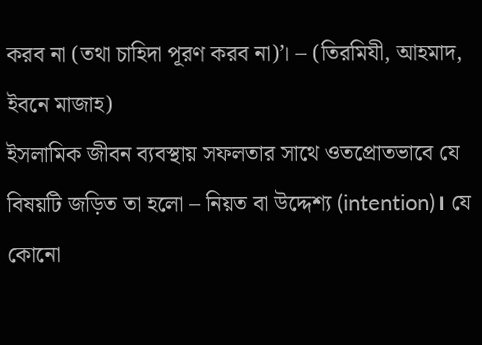করব না (তথা চাহিদা পূরণ করব না)’। – (তিরমিযী, আহমাদ, ইবনে মাজাহ)
ইসলামিক জীবন ব্যবস্থায় সফলতার সাথে ওতপ্রোতভাবে যে বিষয়টি জড়িত তা হলো – নিয়ত বা উদ্দেশ্য (intention)। যে কোনো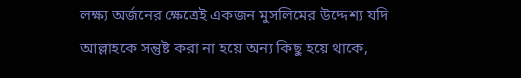লক্ষ্য অর্জনের ক্ষেত্রেই একজন মুসলিমের উদ্দেশ্য যদি আল্লাহকে সন্তুষ্ট করা না হয়ে অন্য কিছু হয়ে থাকে,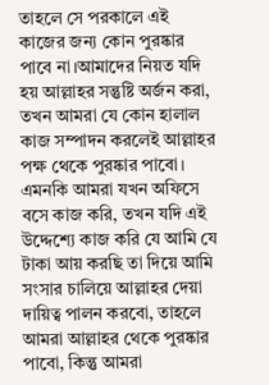তাহলে সে পরকালে এই কাজের জন্য কোন পুরষ্কার পাবে না।আমাদের নিয়ত যদি হয় আল্লাহর সন্তুষ্টি অর্জন করা, তখন আমরা যে কোন হালাল কাজ সম্পাদন করলেই আল্লাহর পক্ষ থেকে পুরষ্কার পাবো। এমনকি আমরা যখন অফিসে বসে কাজ করি, তখন যদি এই উদ্দেশ্যে কাজ করি যে আমি যে টাকা আয় করছি তা দিয়ে আমি সংসার চালিয়ে আল্লাহর দেয়া দায়িত্ব পালন করবো, তাহলে আমরা আল্লাহর থেকে পুরষ্কার পাবো, কিন্তু আমরা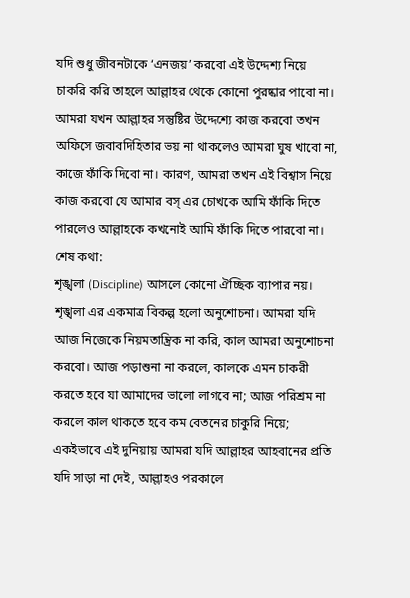যদি শুধু জীবনটাকে ‘এনজয়’ করবো এই উদ্দেশ্য নিয়ে চাকরি করি তাহলে আল্লাহর থেকে কোনো পুরষ্কার পাবো না। আমরা যখন আল্লাহর সন্তুষ্টির উদ্দেশ্যে কাজ করবো তখন অফিসে জবাবদিহিতার ভয় না থাকলেও আমরা ঘুষ খাবো না, কাজে ফাঁকি দিবো না। কারণ, আমরা তখন এই বিশ্বাস নিয়ে কাজ করবো যে আমার বস্‌ এর চোখকে আমি ফাঁকি দিতে পারলেও আল্লাহকে কখনোই আমি ফাঁকি দিতে পারবো না।
শেষ কথা:
শৃঙ্খলা (Discipline) আসলে কোনো ঐচ্ছিক ব্যাপার নয়। শৃঙ্খলা এর একমাত্র বিকল্প হলো অনুশোচনা। আমরা যদি আজ নিজেকে নিয়মতান্ত্রিক না করি, কাল আমরা অনুশোচনা করবো। আজ পড়াশুনা না করলে, কালকে এমন চাকরী করতে হবে যা আমাদের ভালো লাগবে না; আজ পরিশ্রম না করলে কাল থাকতে হবে কম বেতনের চাকুরি নিয়ে; একইভাবে এই দুনিয়ায় আমরা যদি আল্লাহর আহবানের প্রতি যদি সাড়া না দেই, আল্লাহও পরকালে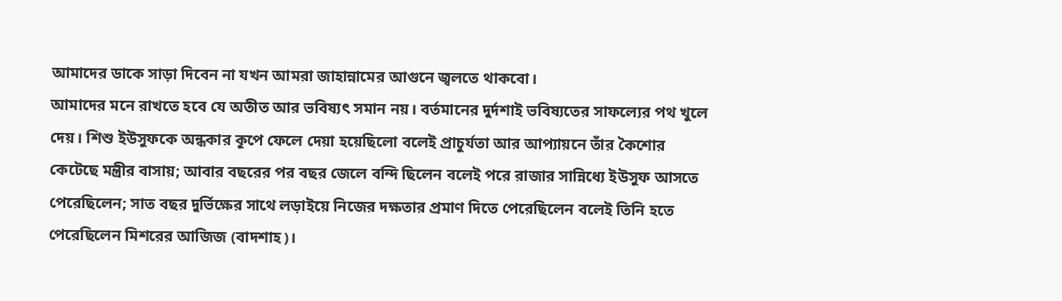আমাদের ডাকে সাড়া দিবেন না যখন আমরা জাহান্নামের আগুনে জ্বলতে থাকবো।
আমাদের মনে রাখতে হবে যে অতীত আর ভবিষ্যৎ সমান নয়। বর্তমানের দুর্দশাই ভবিষ্যতের সাফল্যের পথ খুলে দেয়। শিশু ইউসুফকে অন্ধকার কূপে ফেলে দেয়া হয়েছিলো বলেই প্রাচুর্যতা আর আপ্যায়নে তাঁর কৈশোর কেটেছে মন্ত্রীর বাসায়; আবার বছরের পর বছর জেলে বন্দি ছিলেন বলেই পরে রাজার সান্নিধ্যে ইউসুফ আসতে পেরেছিলেন; সাত বছর দুর্ভিক্ষের সাথে লড়াইয়ে নিজের দক্ষতার প্রমাণ দিতে পেরেছিলেন বলেই তিনি হতে পেরেছিলেন মিশরের আজিজ (বাদশাহ)।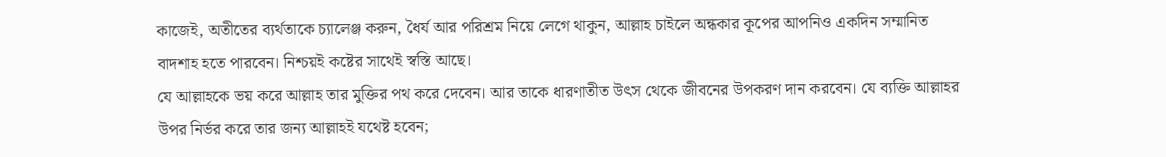কাজেই, অতীতের ব্যর্থতাকে চ্যালেঞ্জ করুন, ধৈর্য আর পরিশ্রম নিয়ে লেগে থাকুন, আল্লাহ চাইলে অন্ধকার কূপের আপনিও একদিন সম্মানিত বাদশাহ হতে পারবেন। নিশ্চয়ই কষ্টের সাথেই স্বস্তি আছে।
যে আল্লাহকে ভয় করে আল্লাহ তার মুক্তির পথ করে দেবেন। আর তাকে ধারণাতীত উৎস থেকে জীবনের উপকরণ দান করবেন। যে ব্যক্তি আল্লাহর উপর নির্ভর করে তার জন্য আল্লাহই যথেষ্ট হবেন;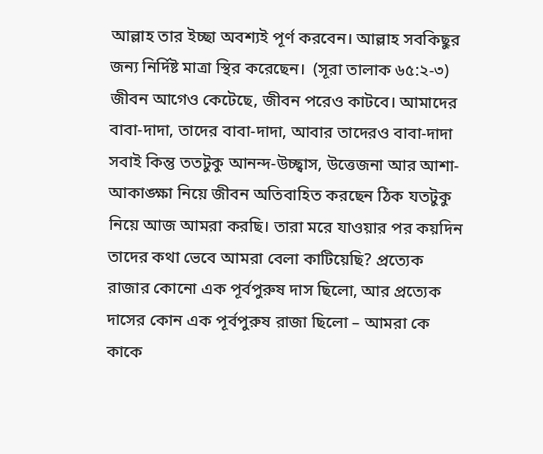আল্লাহ তার ইচ্ছা অবশ্যই পূর্ণ করবেন। আল্লাহ সবকিছুর জন্য নির্দিষ্ট মাত্রা স্থির করেছেন।  (সূরা তালাক ৬৫:২-৩)
জীবন আগেও কেটেছে, জীবন পরেও কাটবে। আমাদের বাবা-দাদা, তাদের বাবা-দাদা, আবার তাদেরও বাবা-দাদা সবাই কিন্তু ততটুকু আনন্দ-উচ্ছ্বাস, উত্তেজনা আর আশা-আকাঙ্ক্ষা নিয়ে জীবন অতিবাহিত করছেন ঠিক যতটুকু নিয়ে আজ আমরা করছি। তারা মরে যাওয়ার পর কয়দিন তাদের কথা ভেবে আমরা বেলা কাটিয়েছি? প্রত্যেক রাজার কোনো এক পূর্বপুরুষ দাস ছিলো, আর প্রত্যেক দাসের কোন এক পূর্বপুরুষ রাজা ছিলো – আমরা কে কাকে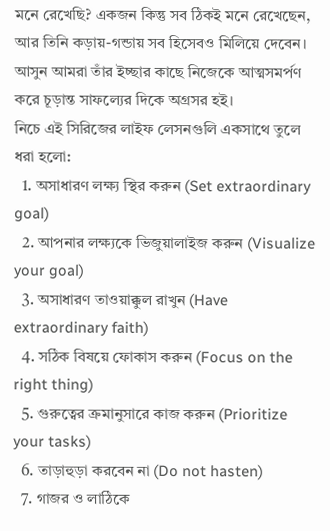মনে রেখেছি? একজন কিন্তু সব ঠিকই মনে রেখেছেন, আর তিনি কড়ায়-গন্ডায় সব হিসেবও মিলিয়ে দেবেন। আসুন আমরা তাঁর ইচ্ছার কাছে নিজেকে আত্মসমর্পণ করে চূড়ান্ত সাফল্যের দিকে অগ্রসর হই।
নিচে এই সিরিজের লাইফ লেসনগুলি একসাথে তুলে ধরা হলো:
  1. অসাধারণ লক্ষ্য স্থির করুন (Set extraordinary goal)
  2. আপনার লক্ষ্যকে ভিজুয়ালাইজ করুন (Visualize your goal)
  3. অসাধারণ তাওয়াক্কুল রাখুন (Have extraordinary faith)
  4. সঠিক বিষয়ে ফোকাস করুন (Focus on the right thing)
  5. গুরুত্বের ক্রমানুসারে কাজ করুন (Prioritize your tasks)
  6. তাড়াহুড়া করবেন না (Do not hasten)
  7. গাজর ও লাঠিকে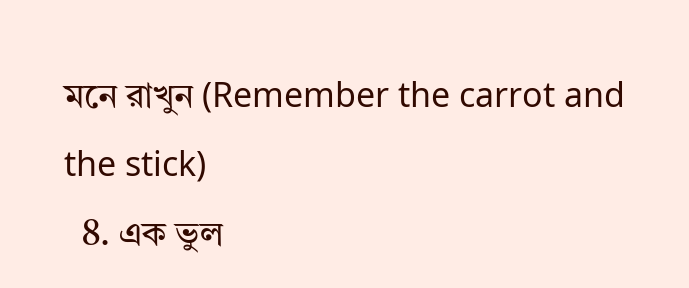মনে রাখুন (Remember the carrot and the stick)
  8. এক ভুল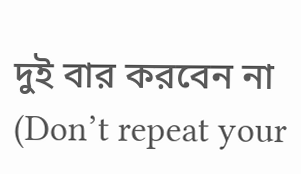দুই বার করবেন না (Don’t repeat your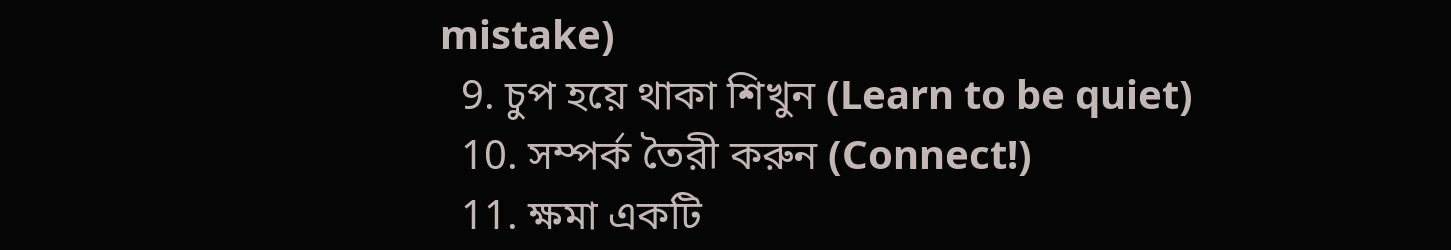mistake)
  9. চুপ হয়ে থাকা শিখুন (Learn to be quiet)
  10. সম্পর্ক তৈরী করুন (Connect!)
  11. ক্ষমা একটি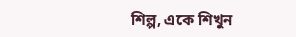শিল্প, একে শিখুন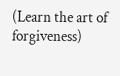(Learn the art of forgiveness)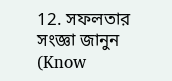12. সফলতার সংজ্ঞা জানুন (Know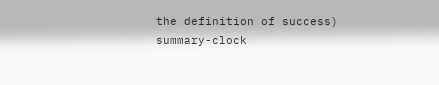the definition of success)
summary-clock